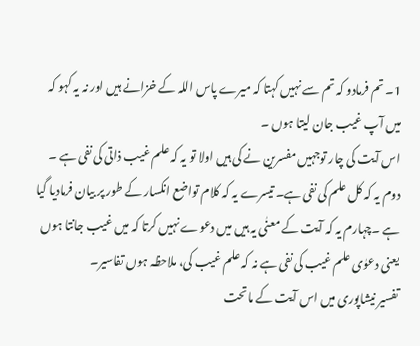1۔ تم فرمادو کہ تم سے نہیں کہتا کہ میرے پاس اللہ کے خزانے ہیں اور نہ یہ کہو کہ میں آپ غیب جان لیتا ہوں ۔
اس آیت کی چار توجہیں مفسرین نے کی ہیں اولا تو یہ کہ علم غیب ذاتی کی نفی ہے ۔ دوم یہ کہ کل علم کی نفی ہے۔ تیسرے یہ کہ کلام تواضع انکسار کے طور پر بیان فرمادیا گیا ہے ۔چہارم یہ کہ آیت کے معنٰی یہ ہیں میں دعوے نہیں کرتا کہ میں غیب جانتا ہوں یعنی دعوٰی علم غیب کی نفی ہے نہ کہ علم غیب کی، ملاحظہ ہوں تفاسیر۔
تفسیر نیشاپوری میں اس آیت کے ماتحت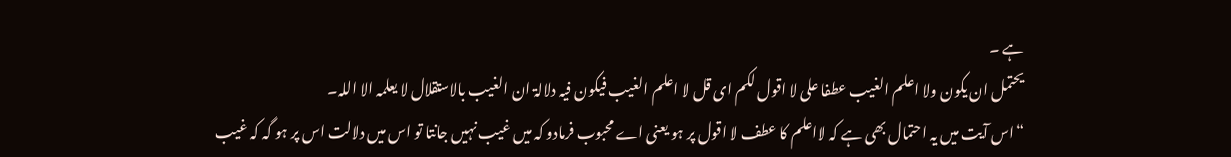ہے ۔
یحتمل ان یکون ولا اعلم الغیب عطفا علی لا اقول لکم ای قل لا اعلم الغیب فیکون فیہ دلالۃ ان الغیب بالاستقلال لا یعلمہ الا اللہ۔
“اس آیت میں یہ احتمال بھی ہے کہ لااعلم کا عطف لا اقول پر ہو یعنی اے محبوب فرمادو کہ میں غیب نہیں جانتا تو اس میں دلالت اس پر ہو گہ کہ غیب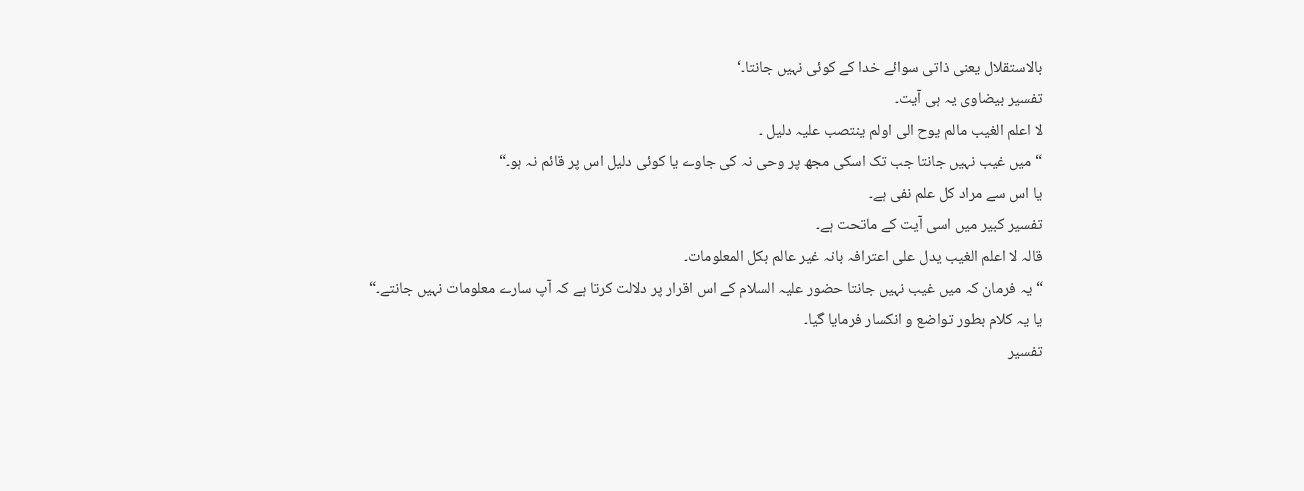بالاستقلال یعنی ذاتی سوائے خدا کے کوئی نہیں جانتا۔‘
تفسیر بیضاوی یہ ہی آیت۔
لا اعلم الغیب مالم یوح الی اولم ینتصب علیہ دلیل ۔
“ میں غیب نہیں جانتا جب تک اسکی مجھ پر وحی نہ کی جاوے یا کوئی دلیل اس پر قائم نہ ہو۔“
یا اس سے مراد کل علم نفی ہے۔
تفسیر کبیر میں اسی آیت کے ماتحت ہے۔
قالہ لا اعلم الغیب یدل علی اعترافہ بانہ غیر عالم بکل المعلومات۔
“ یہ فرمان کہ میں غیب نہیں جانتا حضور علیہ السلام کے اس اقرار پر دلالت کرتا ہے کہ آپ سارے معلومات نہیں جانتے۔“
یا یہ کلام بطور تواضع و انکسار فرمایا گیا۔
تفسیر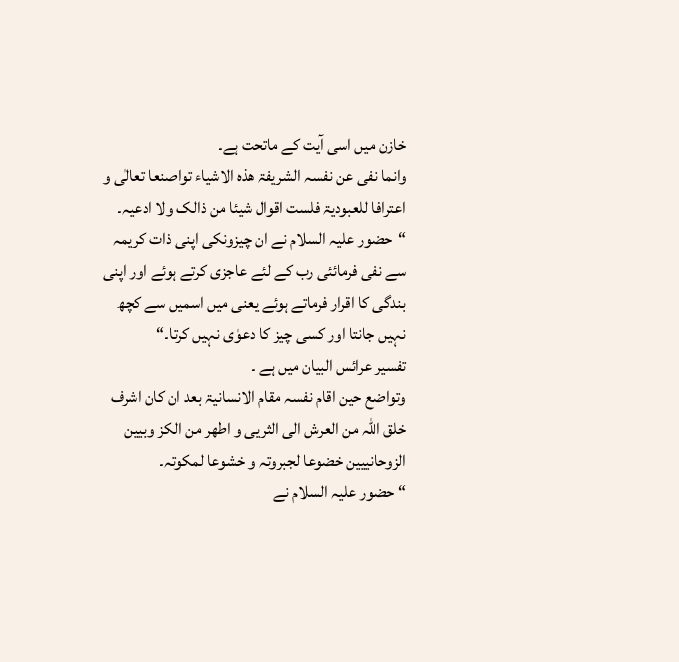خازن میں اسی آیت کے ماتحت ہے۔
وانما نفی عن نفسہ الشریفۃ ھذہ الاشیاء تواصنعا تعالٰی و اعترافا للعبودیۃ فلست اقوال شیئا من ذالک ولا ادعیہ۔
“حضور علیہ السلام نے ان چیزونکی اپنی ذات کریمہ سے نفی فرمائئی رب کے لئے عاجزی کرتے ہوئے اور اپنی بندگی کا اقرار فرماتے ہوئے یعنی میں اسمیں سے کچھ نہیں جانتا اور کسی چیز کا دعوٰی نہیں کرتا۔“
تفسیر عرائس البیان میں ہے ۔
وتواضع حین اقام نفسہ مقام الانسانیۃ بعد ان کان اشرف خلق اللہ من العرش الی الثریی و اطھر من الکز وبیین الزوحانییین خضوعا لجبروتہ و خشوعا لمکوتہ۔
“ حضور علیہ السلام نے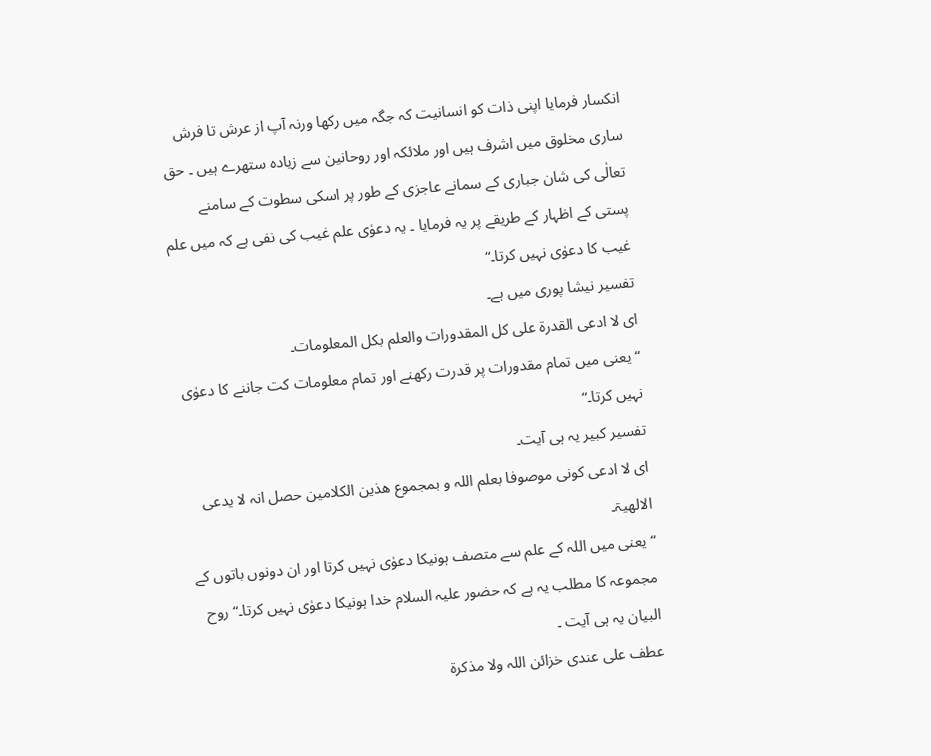انکسار فرمایا اپنی ذات کو انسانیت کہ جگہ میں رکھا ورنہ آپ از عرش تا فرش ساری مخلوق میں اشرف ہیں اور ملائکہ اور روحانین سے زیادہ ستھرے ہیں ۔ حق تعالٰی کی شان جباری کے سمانے عاجزی کے طور پر اسکی سطوت کے سامنے پستی کے اظہار کے طریقے پر یہ فرمایا ۔ یہ دعوٰی علم غیب کی نفی ہے کہ میں علم غیب کا دعوٰی نہیں کرتا۔“
تفسیر نیشا پوری میں ہے۔
ای لا ادعی القدرۃ علی کل المقدورات والعلم بکل المعلومات۔
“ یعنی میں تمام مقدورات پر قدرت رکھنے اور تمام معلومات کت جاننے کا دعوٰی نہیں کرتا۔“
تفسیر کبیر یہ ہی آیت۔
ای لا ادعی کونی موصوفا بعلم اللہ و بمجموع ھذین الکلامین حصل انہ لا یدعی الالھیۃ۔
“ یعنی میں اللہ کے علم سے متصف ہونیکا دعوٰی نہیں کرتا اور ان دونوں باتوں کے مجموعہ کا مطلب یہ ہے کہ حضور علیہ السلام خدا ہونیکا دعوٰی نہیں کرتا۔“ روح البیان یہ ہی آیت ۔
عطف علی عندی خزائن اللہ ولا مذکرۃ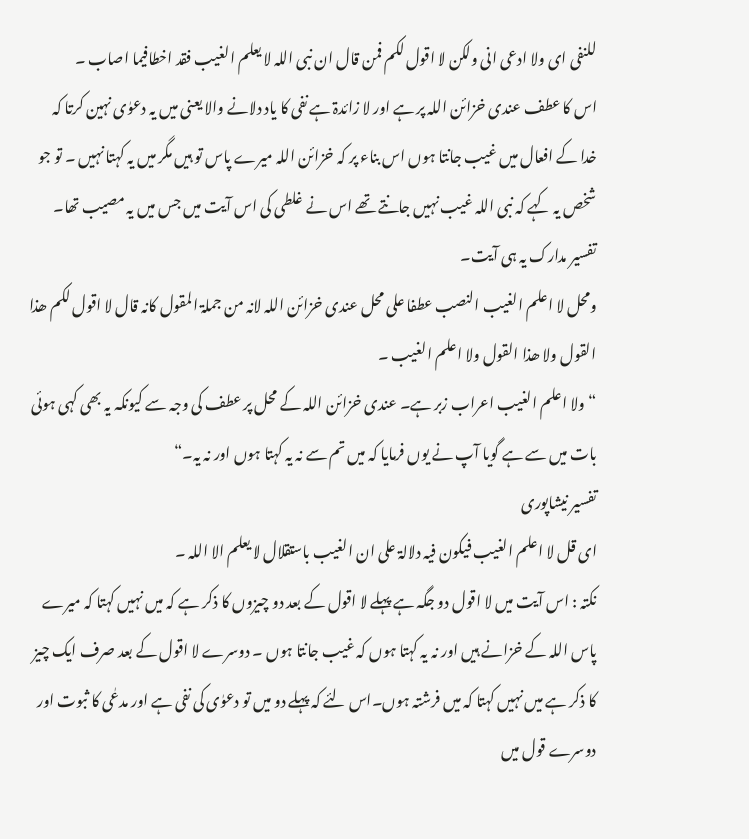للنفی ای ولا ادعی انی ولکن لا اقول لکم فمن قال ان نبی اللہ لا یعلم الغیب فقد اخطافیما اصاب ۔
اس کا عطف عندی خزائن اللہ پر ہے اور لا زائدۃ ہے نفی کا یاد دلانے والا یعنی میں یہ دعوٰی نہین کرتا کہ خدا کے افعال میں غیب جانتا ہوں اس بناء پر کہ خزائن اللہ میرے پاس تو ہیں مگر میں یہ کہتا نہیں ۔ تو جو شخص یہ کہے کہ نبی اللہ غیب نہیں جانتے تھے اس نے غلطی کی اس آیت میں جس میں یہ مصیب تھا۔
تفسیر مدارک یہ ہی آیت۔
ومحل لا اعلم الغیب النصب عطفا علی محل عندی خزائن اللہ لانہ من جملۃ المقول کانہ قال لا اقول لکم ھذا القول ولا ھذا القول ولا اعلم الغیب ۔
“ ولا اعلم الغیب اعراب زبر ہے۔ عندی خزائن اللہ کے محل پر عطف کی وجہ سے کیونکہ یہ بھی کہی ہوئی بات میں سے ہے گویا آپ نے یوں فرمایا کہ میں تم سے نہ یہ کہتا ہوں اور نہ یہ۔“
تفسیر نیشاپوری
ای قل لا اعلم الغیب فیکون فیہ دلالۃ علی ان الغیب باستقلال لا یعلم الا اللہ ۔
نکتہ : اس آیت میں لا اقول دو جگہ ہے پہلے لا اقول کے بعد دو چیزوں کا ذکر ہے کہ میں نہیں کہتا کہ میرے پاس اللہ کے خزانے ہیں اور نہ یہ کہتا ہوں کہ غیب جانتا ہوں ۔ دوسرے لا اقول کے بعد صرف ایک چیز کا ذکر ہے میں نہیں کہتا کہ میں فرشتہ ہوں۔اس لئے کہ پہلے دو میں تو دعوٰی کی نفی ہے اور مدعٰی کا ثبوت اور دوسرے قول میں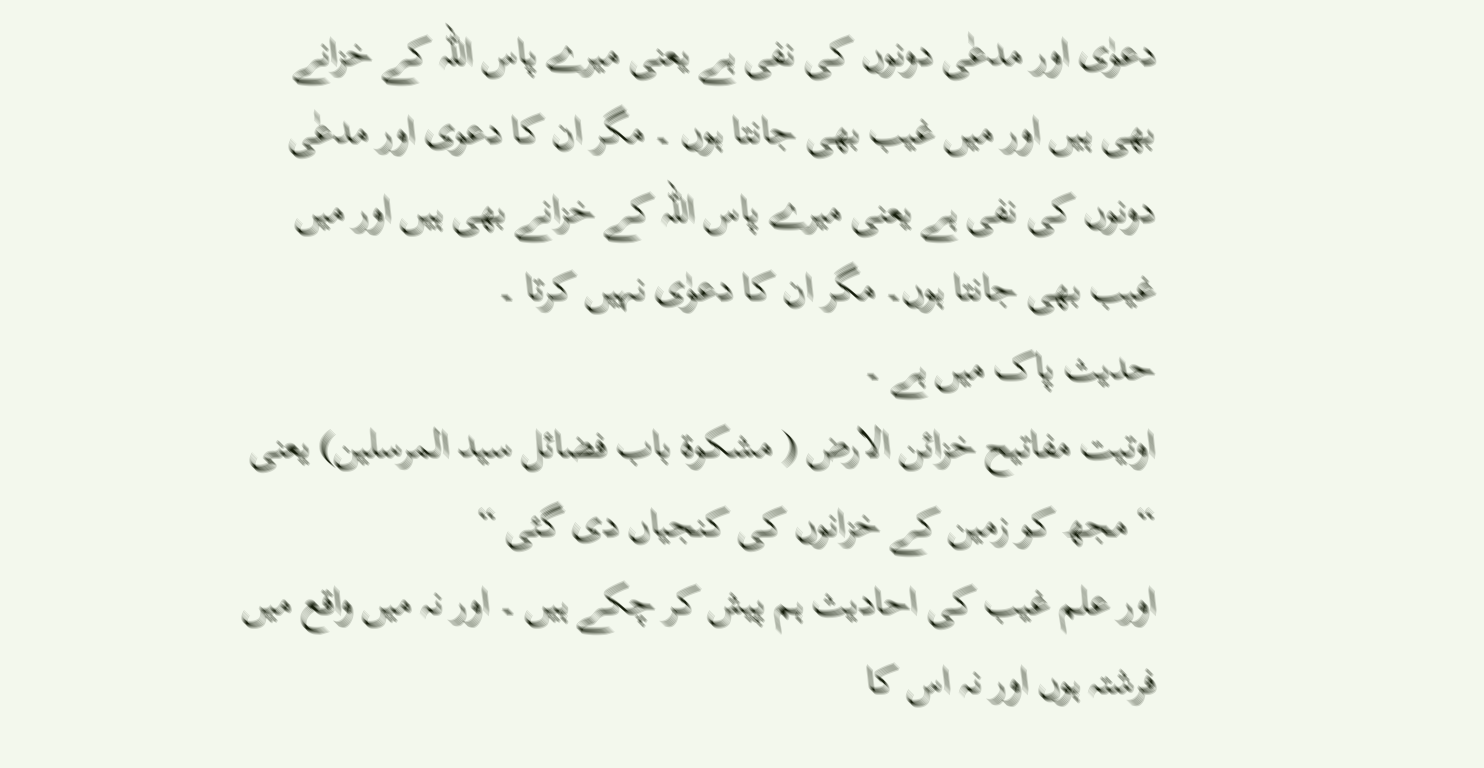دعوٰی اور مدعٰی دونوں کی نفی ہے یعنی میرے پاس اللہ کے خزانے بھی ہیں اور میں غیب بھی جانتا ہوں ۔ مگر ان کا دعوی اور مدعٰی دونوں کی نفی ہے یعنی میرے پاس اللہ کے خزانے بھی ہیں اور میں غیب بھی جانتا ہوں۔ مگر ان کا دعوٰی نہیں کرتا ۔
حدیث پاک میں ہے ۔
اوتیت مفاتیح خزائن الارض ( مشکوۃ باب فضائل سید المرسلین) یعنی “ مجھ کو زمین کے خزانوں کی کنجیاں دی گئی “
اور علم غیب کی احادیث ہم پیش کر چکے ہیں ۔ اور نہ میں واقع میں فرشتہ ہوں اور نہ اس کا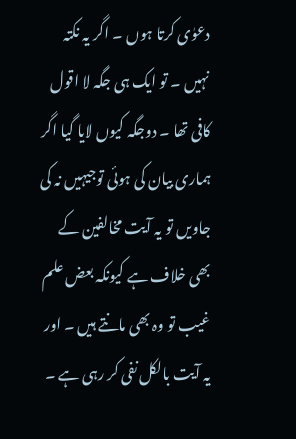دعوٰی کرتا ہوں ۔ اگر یہ نکتہ نہیں ۔ تو ایک ہی جگہ لا اقول کافی تھا ۔ دوجگہ کیوں لایا گیا اگر ہماری بیان کی ہوئی توجیہیں نہ کی جاویں تو یہ آیت مخالفین کے بھی خلاف ہے کیونکہ بعض علم غیب تو وہ بھی مانتے ہیں ۔ اور یہ آیت بالکل نفی کر رہی ہے ۔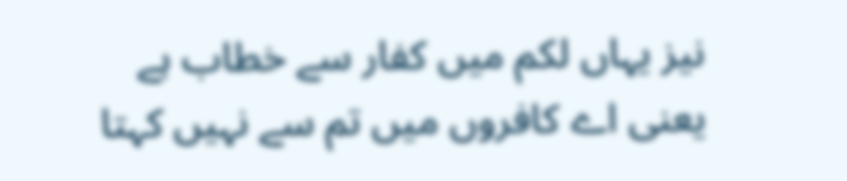نیز یہاں لکم میں کفار سے خطاب ہے یعنی اے کافروں میں تم سے نہیں کہتا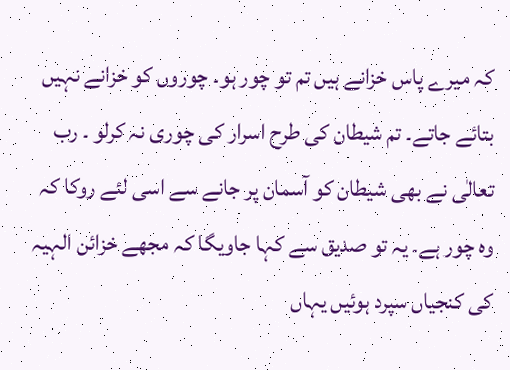کہ میرے پاس خزانے ہیں تم تو چور ہو۔ چوروں کو خزانے نہیں بتائے جاتے۔ تم شیطان کی طرح اسرار کی چوری نہ کرلو ۔ رب تعالٰی نے بھی شیطان کو آسمان پر جانے سے اسی لئے روکا کہ وہ چور ہے۔ یہ تو صدیق سے کہا جاویگا کہ مجھے خزائن الہیہ کی کنجیاں سپرد ہوئیں یہاں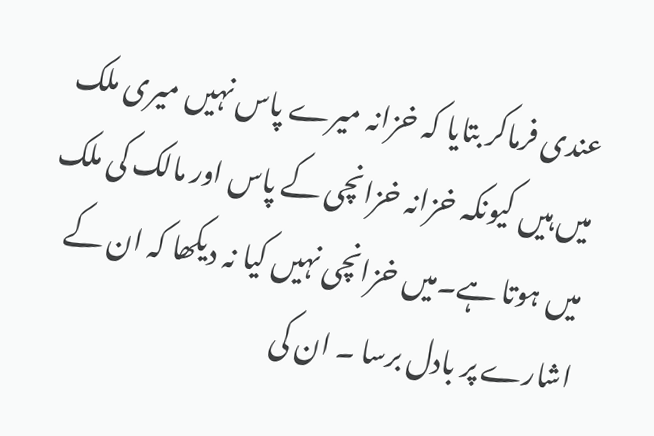عندی فرماکر بتایا کہ خزانہ میرے پاس نہیں میری ملک میں ہیں کیونکہ خزانہ خزانچی کے پاس اور مالک کی ملک میں ہوتا ہے۔میں خزانچی نہیں کیا نہ دیکھا کہ ان کے اشارے پر بادل برسا ۔ ان کی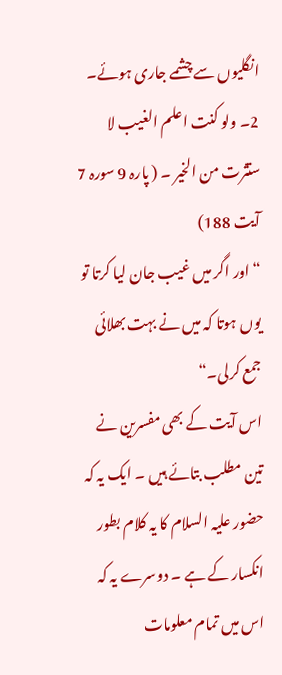انگلیوں سے چشمے جاری ہوئے۔
2۔ ولو کنت اعلم الغیب لا ستثرت من الخیر ۔ ( پارہ 9 سورہ 7 آیت 188)
“ اور اگر میں غیب جان لیا کرتا تو یوں ہوتا کہ میں نے بہت بھلائی جمع کرلی۔“
اس آیت کے بھی مفسرین نے تین مطلب بتائے ہیں ۔ ایک یہ کہ حضور علیہ السلام کا یہ کلام بطور انکسار کے ہے ۔ دوسرے یہ کہ اس میں تمام معلومات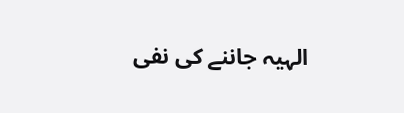الہیہ جاننے کی نفی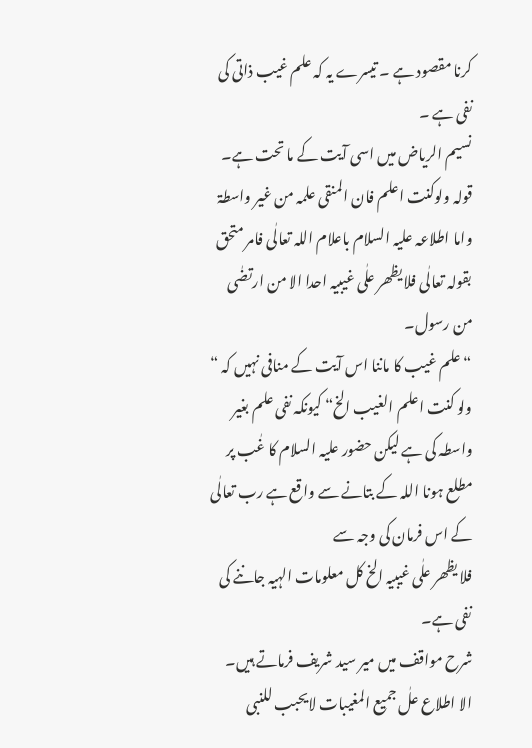کرنا مقصود ہے ۔ تیسرے یہ کہ علم غیب ذاتی کی نفی ہے ۔
نسیم الریاض میں اسی آیت کے ما تحت ہے۔
قولہ ولوکنت اعلم فان المنقی علمہ من غیر واسطۃ واما اطلاعہ علیہ السلام باعلام اللہ تعالٰی فامر متحق بقولہ تعالٰی فلا یظھر علٰی غیبیہ احدا الا من ارتضٰی من رسول۔
“ علم غیب کا ماننا اس آیت کے منافی نہیں کہ “ ولو کنت اعلم الغیب الخ“ کیونکہ نفی علم بغیر واسطہ کی ہے لیکن حضور علیہ السلام کا غٰب پر مطلع ہونا اللہ کے بتانے سے واقع ہے رب تعالٰی کے اس فرمان کی وجہ سے
فلا یظھر علٰی غیبیہ الخ کل معلومات الہیہ جاننے کی نفی ہے۔
شرح مواقف میں میر سید شریف فرماتے ہیں۔
الا اطلاع علٰ جمیع المغیبات لایحبب للنبی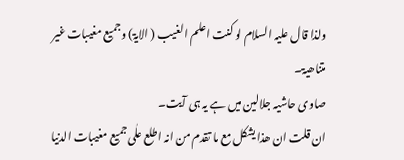ولذا قال علیہ السلام لو کنت اعلم الغیب ( الایۃ) وجمیع مغیبات غیر متناھیۃ۔
صاوی حاشیہ جلالین میں ہے یہ ہی آیت۔
ان قلت ان ھذا یشکل مع ما تقدم من انہ اطلع علٰی جمیع مغیبات الدنیا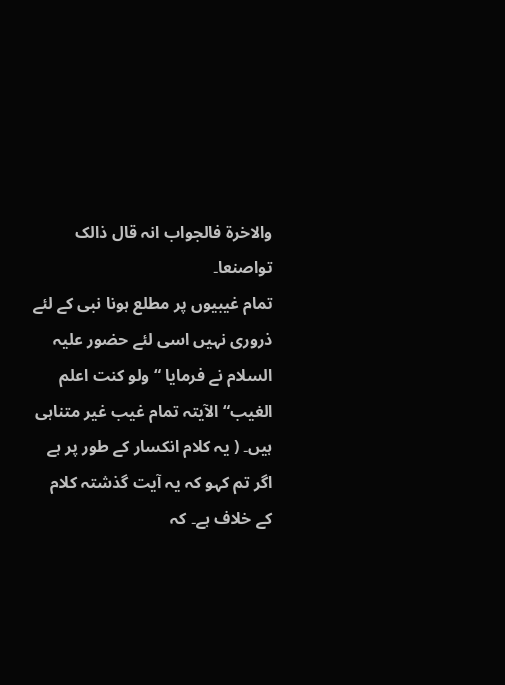والاخرۃ فالجواب انہ قال ذالک تواصنعا۔
تمام غیبیوں پر مطلع ہونا نبی کے لئے ذروری نہیں اسی لئے حضور علیہ السلام نے فرمایا “ ولو کنت اعلم الغیب“ الآیتہ تمام غیب غیر متناہی ہیں۔ ( یہ کلام انکسار کے طور پر ہے اگر تم کہو کہ یہ آیت گذشتہ کلام کے خلاف ہے۔ کہ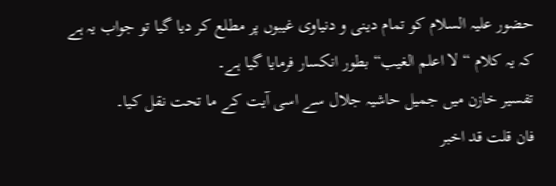حضور علیہ السلام کو تمام دینی و دنیاوی غیبوں پر مطلع کر دیا گیا تو جواب یہ ہے کہ یہ کلام “ لا اعلم الغیب“ بطور انکسار فرمایا گیا ہے۔
تفسیر خازن میں جمیل حاشیہ جلال سے اسی آیت کے ما تحت نقل کیا۔
فان قلت قد اخبر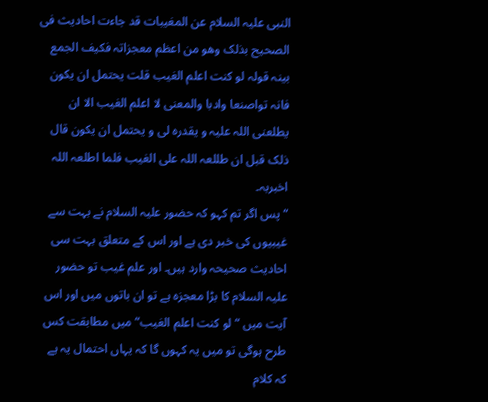النبی علیہ السلام عن المغیبات قد جاءت احادیث فی الصحیح بذلک وھو من اعظم معجزاتہ فکیف الجمع بینہ قولہ لو کنت اعلم الغیب قلت یحتمل ان یکون فانہ تواصنعا وادبا والمعنی لا اعلم الغیب الا ان یطلعنی اللہ علیہ و یقدرہ لی و یحتمل ان یکون قال ذلک قبل ان طللعہ اللہ علی الغیب فلما اطلعہ اللہ اخبربہ۔
“ پس اگر تم کہو کہ حضور علیہ السلام نے بہت سے غیبیوں کی خبر دی ہے اور اس کے متعلق بہت سی احادیث صحیحہ وارد ہیں۔ اور علم غیب تو حضور علیہ السلام کا بڑا معجزہ ہے تو ان باتوں میں اور اس آیت میں “ لو کنت اعلم الغیب“ میں مطابقت کس طرح ہوگی تو میں یہ کہوں گا کہ یہاں احتمال یہ ہے کہ کلام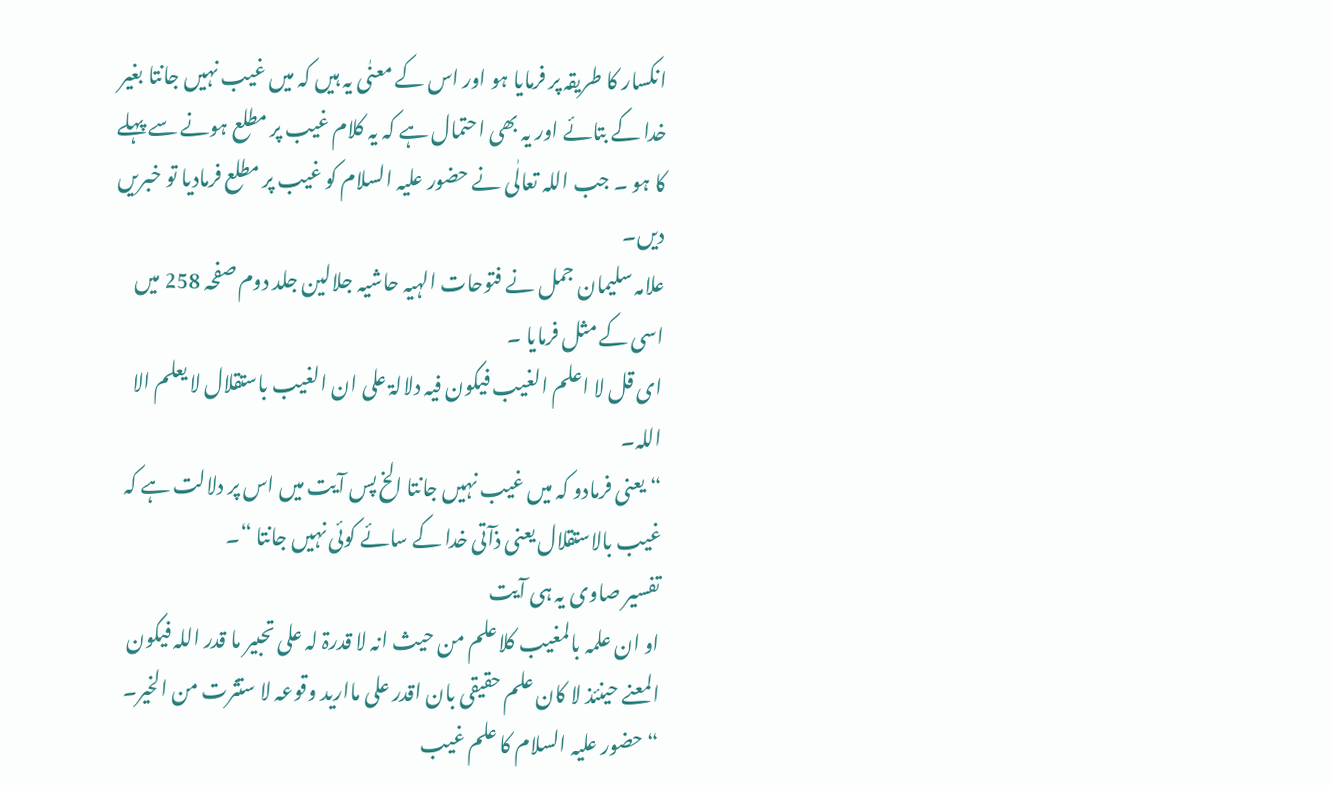انکسار کا طریقہ پر فرمایا ہو اور اس کے معنٰی یہ ہیں کہ میں غیب نہیں جانتا بغیر خدا کے بتائے اور یہ بھی احتمال ہے کہ یہ کلام غیب پر مطلع ہونے سے پہلے کا ہو ۔ جب اللہ تعالٰی نے حضور علیہ السلام کو غیب پر مطلع فرمادیا تو خبریں دیں۔
علامہ سلیمان جمل نے فتوحات الہیہ حاشیہ جلالین جلد دوم صفحہ 258 میں اسی کے مثل فرمایا ۔
ای قل لا اعلم الغیب فیکون فیہ دلالۃ علی ان الغیب باستقلال لا یعلم الا اللہ۔
“ یعنی فرمادو کہ میں غیب نہیں جانتا الخ پس آیت میں اس پر دلالت ہے کہ غیب بالاستقلال یعنی ذآتی خدا کے سائے کوئی نہیں جانتا “۔
تفسیر صاوی یہ ہی آیت
او ان علمہ بالمغیب کلاعلم من حیث انہ لا قدرۃ لہ علی تحبیر ما قدر اللہ فیکون المعنے حینئذ لا کان علم حقیقی بان اقدر علی ماارید وقوعہ لا ستثرت من الخیر۔
“ حضور علیہ السلام کا علم غیب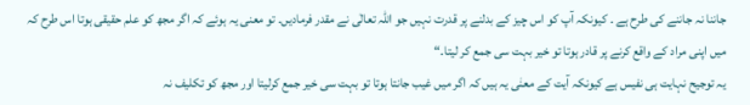جاننا نہ جاننے کی طرح ہے ۔ کیونکہ آپ کو اس چیز کے بدلنے پر قدرت نہیں جو اللہ تعالٰی نے مقدر فرمادیں۔ تو معنی یہ ہوئے کہ اگر مجھ کو علم حقیقی ہوتا اس طرح کہ میں اپنی مراد کے واقع کرنے پر قادر ہوتا تو خیر بہت سی جمع کر لیتا۔“
یہ توجیح نہایت ہی نفیس ہے کیونکہ آیت کے معنٰی یہ ہیں کہ اگر میں غیب جانتا ہوتا تو بہت سی خیر جمع کرلیتا اور مجھ کو تکلیف نہ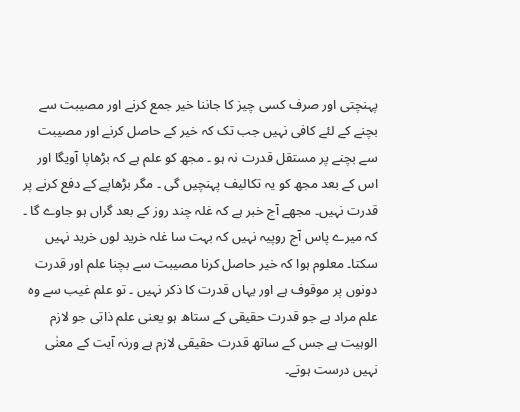پہنچتی اور صرف کسی چیز کا جاننا خیر جمع کرنے اور مصیبت سے بچنے کے لئے کافی نہیں جب تک کہ خیر کے حاصل کرنے اور مصیبت سے بچنے پر مستقل قدرت نہ ہو ۔ مجھ کو علم ہے کہ بڑھاپا آویگا اور اس کے بعد مجھ کو یہ تکالیف پہنچیں گی ۔ مگر بڑھاپے کے دفع کرنے پر قدرت نہیں۔ مجھے آج خبر ہے کہ غلہ چند روز کے بعد گراں ہو جاوے گا ۔ کہ میرے پاس آج روپیہ نہیں کہ بہت سا غلہ خرید لوں خرید نہیں سکتا۔ معلوم ہوا کہ خیر حاصل کرنا مصیبت سے بچنا علم اور قدرت دونوں پر موقوف ہے اور یہاں قدرت کا ذکر نہیں ۔ تو علم غیب سے وہ علم مراد ہے جو قدرت حقیقی کے ستاھ ہو یعنی علم ذاتی جو لازم الوہیت ہے جس کے ساتھ قدرت حقیقی لازم ہے ورنہ آیت کے معنٰی نہیں درست ہوتے۔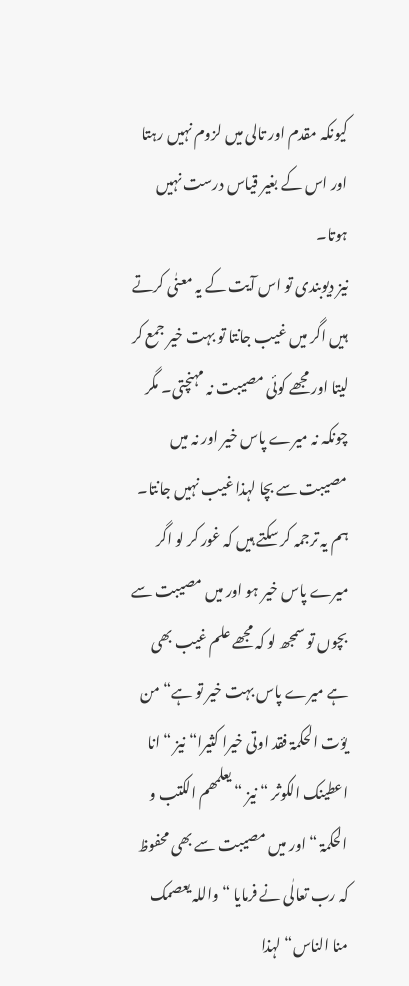کیونکہ مقدم اور تالی میں لزوم نہیں رہتا اور اس کے بغیر قیاس درست نہیں ہوتا۔
نیز دیوبندی تو اس آیت کے یہ معنٰی کرتے ہیں اگر میں غیب جانتا تو بہت خیر جمع کر لیتا اور مجھے کوئی مصیبت نہ مہنچتی۔ مگر چونکہ نہ میرے پاس خیر اور نہ میں مصیبت سے بچا لہذا غیب نہیں جانتا۔
ہم یہ ترجمہ کر سکتے ہیں کہ غور کر لو اگر میرے پاس خیر ہو اور میں مصیبت سے بچوں تو سمجھ لو کہ مجھے علم غیب بھی ہے میرے پاس بہت خیر تو ہے“ من یؤت الحکمۃ فقد اوتی خیرا کثیرا“ نیز “ انا اعطینک الکوثر “ نیز “ یعلمھم الکتب و الحکمۃ “ اور میں مصیبت سے بھی محفوظ کہ رب تعالٰی نے فرمایا “ واللہ یعصمک منا الناس“ لہذا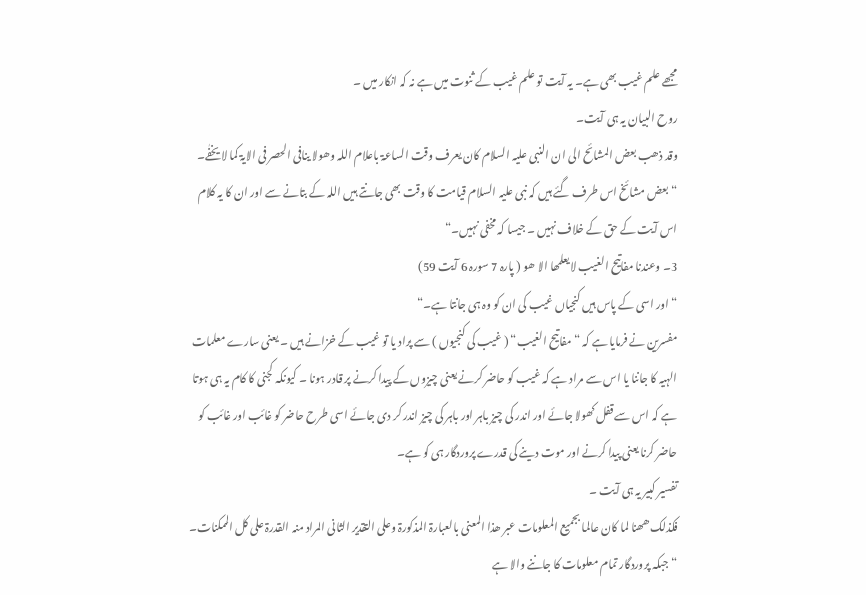مجھے علم غیب بھی ہے۔ یہ آیت تو علم غیب کے ثنوت میں ہے نہ کہ انکار میں ۔
روح البیان یہ ہی آیت۔
وقد ذھب بعض المشائح الی ان النبی علیہ السلام کان یعرف وقت الساعۃ باعلام اللہ وھولا ینافی الحصر فی الایۃ کما لا یخفٰے۔
“ بعض مشائخ اس طرف گئے ہیں کہ نبی علیہ السلام قیامت کا وقت بھی جانتے ہیں اللہ کے بتانے سے اور ان کا یہ کلام اس آیت کے حق کے خلاف نہیں ۔ جیسا کہ مخفی نہیں۔“
3۔ وعندنا مفاتیح الغیب لایعلمھا الا ھو ( پارہ 7 سورہ 6 آیت 59)
“ اور اسی کے پاس ہیں کنجیاں غیب کی ان کو وہ ہی جانتا ہے۔“
مفسرین نے فرمایا ہے کہ “ مفاتیح الغیب“ ( غیب کی کنجیوں ) سے پراد یا تو غیب کے خزانے ہیں ۔ یعنی سارے معلمات الہیہ کا جاننا یا اس سے مراد ہے کہ غیب کو حاضر کرنے یعنی چیزوں کے پیدا کرنے پر قادر ہونا ۔ کیونکہ کجنی کا کام یہ ہی ہوتا ہے کہ اس سے قفل کھولا جائے اور اندر کی چیز باہر اور باہر کی چیز اندر کر دی جائے اسی طرح حاضر کو غائب اور غائب کو حاضر کرنا یعنی پیدا کرنے اور موت دینے کی قدرے پروردگار ہی کو ہے۔
تفسیر کبیر یہ ہی آیت ۔
فکذلک ھھنا لما کان عالما بجمیع المعلومات عبر ھذا المعنی بالعبارۃ المذکورۃ وعلی التقدیر الثانی المراد منہ القدرۃ علی کل الممکنات۔
“ جبکہ پروردگار تمام معلومات کا جاننے والا ہے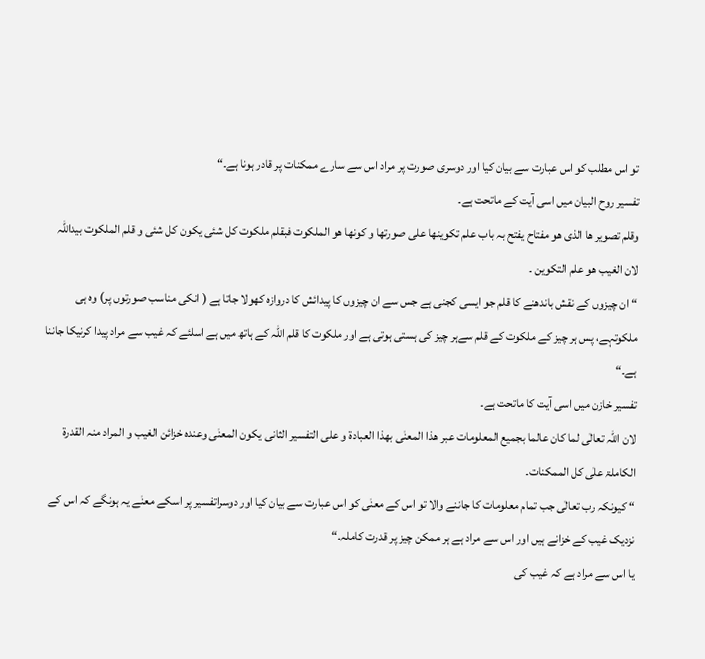تو اس مطلب کو اس عبارت سے بیان کیا اور دوسری صورت پر مراد اس سے سارے ممکنات پر قادر ہونا ہے۔“
تفسیر روح البیان میں اسی آیت کے ماتحت ہے۔
وقلم تصویر ھا الذی ھو مفتاح یفتح بہ باب علم تکوینھا علی صورتھا و کونھا ھو الملکوت فبقلم ملکوت کل شئی یکون کل شئی و قلم الملکوت بیداللہ لان الغیب ھو علم التکوین ۔
“ ان چیزوں کے نقش باندھنے کا قلم جو ایسی کجنی ہے جس سے ان چیزوں کا پیدائش کا دروازہ کھولا جاتا ہے ( انکی مناسب صورتوں پر) وہ ہی ملکوتہے، پس ہر چیز کے ملکوت کے قلم سےہر چیز کی ہستی ہوتی ہے اور ملکوت کا قلم اللہ کے ہاتھ میں ہے اسلئے کہ غیب سے مراد پیدا کرنیکا جاننا ہے۔“
تفسیر خازن میں اسی آیت کا ماتحت ہے۔
لان اللہ تعالٰی لما کان عالما بجمیع المعلومات عبر ھذا المعنٰی بھذا العبادۃ و علی التفسیر الثانی یکون المعنٰی وعندہ خزائن الغیب و المراد منہ القدرۃ الکاملۃ علٰی کل الممکنات۔
“ کیونکہ رب تعالٰی جب تمام معلومات کا جاننے والا تو اس کے معنٰی کو اس عبارت سے بیان کیا اور دوسراتفسیر پر اسکے معنٰے یہ ہونگے کہ اس کے نزدیک غیب کے خزانے ہیں اور اس سے مراد ہے ہر ممکن چیز پر قدرت کاملہ۔“
یا اس سے مراد ہے کہ غیب کی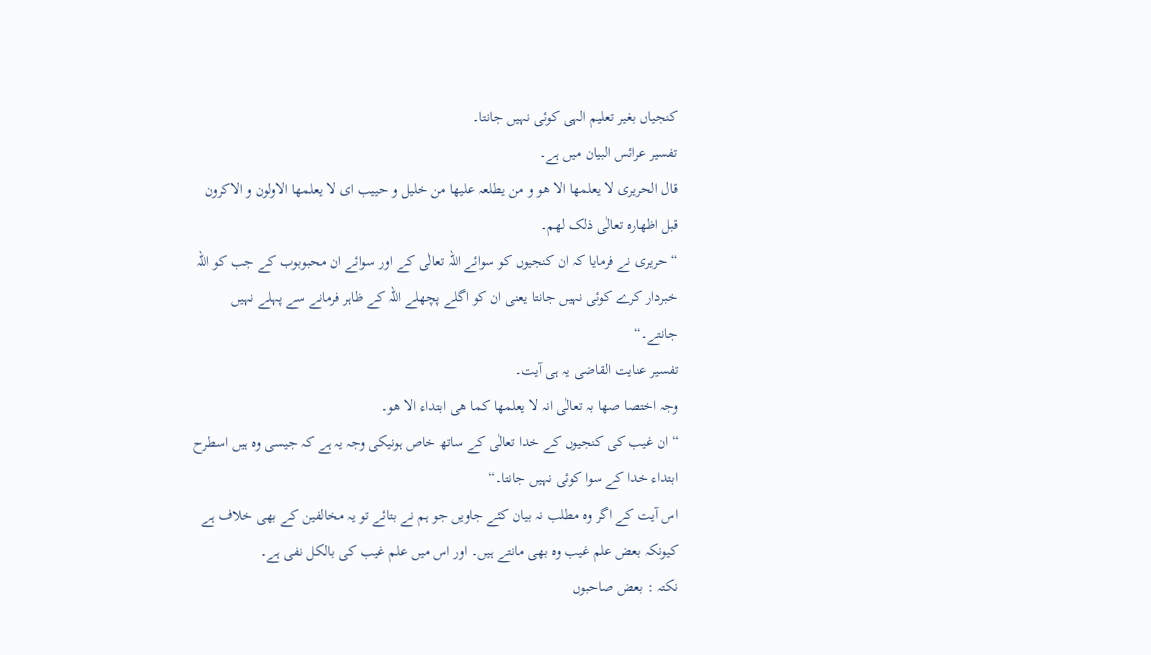کنجیاں بغیر تعلیم الہی کوئی نہیں جانتا۔
تفسیر عرائس البیان میں ہے۔
قال الحریری لا یعلمھا الا ھو و من یطلعہ علیھا من خلیل و حییب ای لا یعلمھا الاولون و الاکرون قبل اظھارہ تعالٰی ذلک لھم۔
“ حریری نے فرمایا کہ ان کنجیوں کو سوائے اللہ تعالٰی کے اور سوائے ان محبوبوب کے جب کو اللہ خبردار کرے کوئی نہیں جانتا یعنی ان کو اگلے پچھلے اللہ کے ظاہر فرمانے سے پہلے نہیں جانتے۔“
تفسیر عنایت القاضی یہ ہی آیت۔
وجہ اختصا صھا بہ تعالٰی انہ لا یعلمھا کما ھی ابتداء الا ھو۔
“ ان غیب کی کنجیوں کے خدا تعالٰی کے ساتھ خاص ہونیکی وجہ یہ ہے کہ جیسی وہ ہیں اسطرح ابتداء خدا کے سوا کوئی نہیں جانتا۔“
اس آیت کے اگر وہ مطلب نہ بیان کئے جاویں جو ہم نے بتائے تو یہ مخالفین کے بھی خلاف ہے کیونکہ بعض علم غیب وہ بھی مانتے ہیں۔ اور اس میں علم غیب کی بالکل نفی ہے۔
نکتہ : بعض صاحبوں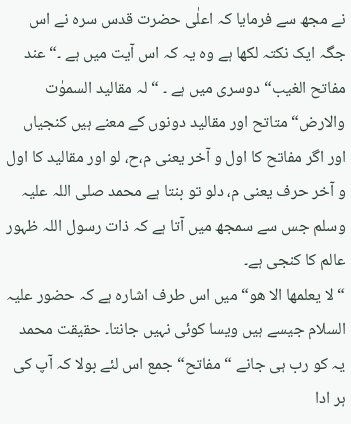نے مجھ سے فرمایا کہ اعلٰی حضرت قدس سرہ نے اس جگہ ایک نکتہ لکھا ہے وہ یہ کہ اس آیت میں ہے ۔“ عند مفاتح الغیب“ دوسری میں ہے ۔ “ لہ مقالید السموٰت والارض“ متاتح اور مقالید دونوں کے معنے ہیں کنجیاں اور اگر مفاتح کا اول و آخر یعنی م،ح، لو اور مقالید کا اول و آخر حرف یعنی م، دلو تو بنتا ہے محمد صلی اللہ علیہ وسلم جس سے سمجھ میں آتا ہے کہ ذات رسول اللہ ظہور عالم کا کنجی ہے۔
“ لا یعلمھا الا ھو“ میں اس طرف اشارہ ہے کہ حضور علیہ السلام جیسے ہیں ویسا کوئی نہیں جانتا۔ حقیقت محمد یہ کو رب ہی جانے “ مفاتح“ جمع اس لئے بولا کہ آپ کی ہر ادا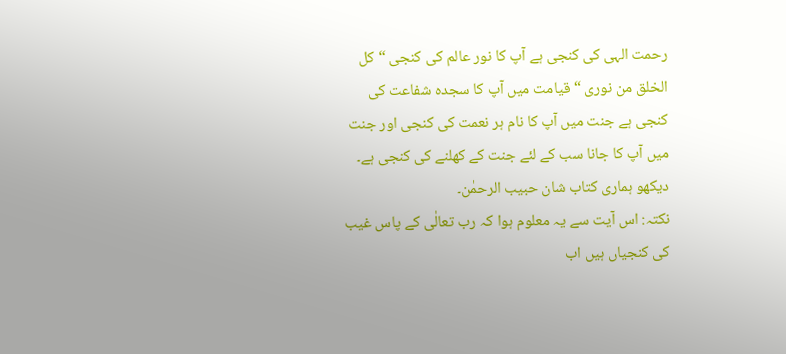رحمت الہی کی کنجی ہے آپ کا نور عالم کی کنجی “ کل الخلق من نوری “ قیامت میں آپ کا سجدہ شفاعت کی کنجی ہے جنت میں آپ کا نام ہر نعمت کی کنجی اور جنت میں آپ کا جانا سب کے لئے جنت کے کھلنے کی کنجی ہے۔ دیکھو ہماری کتاب شان حبیب الرحمٰن۔
نکتہ: اس آیت سے یہ معلوم ہوا کہ رب تعالٰی کے پاس غیب کی کنجیاں ہیں اب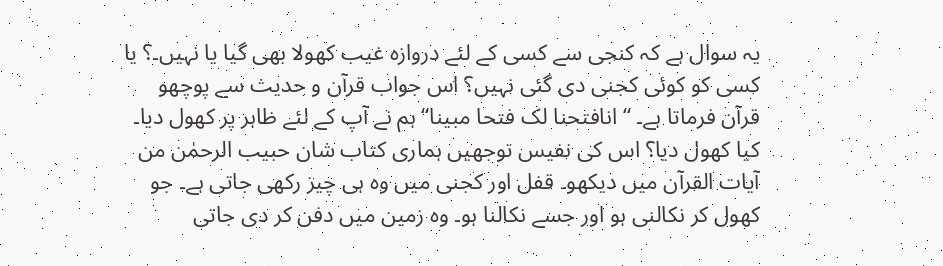یہ سوال ہے کہ کنجی سے کسی کے لئے دروازہ غیب کھولا بھی گیا یا نہیں۔؟ یا کسی کو کوئی کجنی دی گئی نہیں؟ اس جواب قرآن و حدیث سے پوچھو قرآن فرماتا ہے۔ “ انافتحنا لک فتحا مبینا“ ہم نے آپ کے لئے ظاہر پر کھول دیا۔ کیا کھول دیا؟ اس کی نفیس توجھیں ہماری کتاب شان حبیب الرحمٰن من آیات القرآن میں دیکھو۔ قفل اور کجنی میں وہ ہی چیز رکھی جاتی ہے۔ جو کھول کر نکالنی ہو اور جسے نکالنا ہو۔ وہ زمین میں دفن کر دی جاتی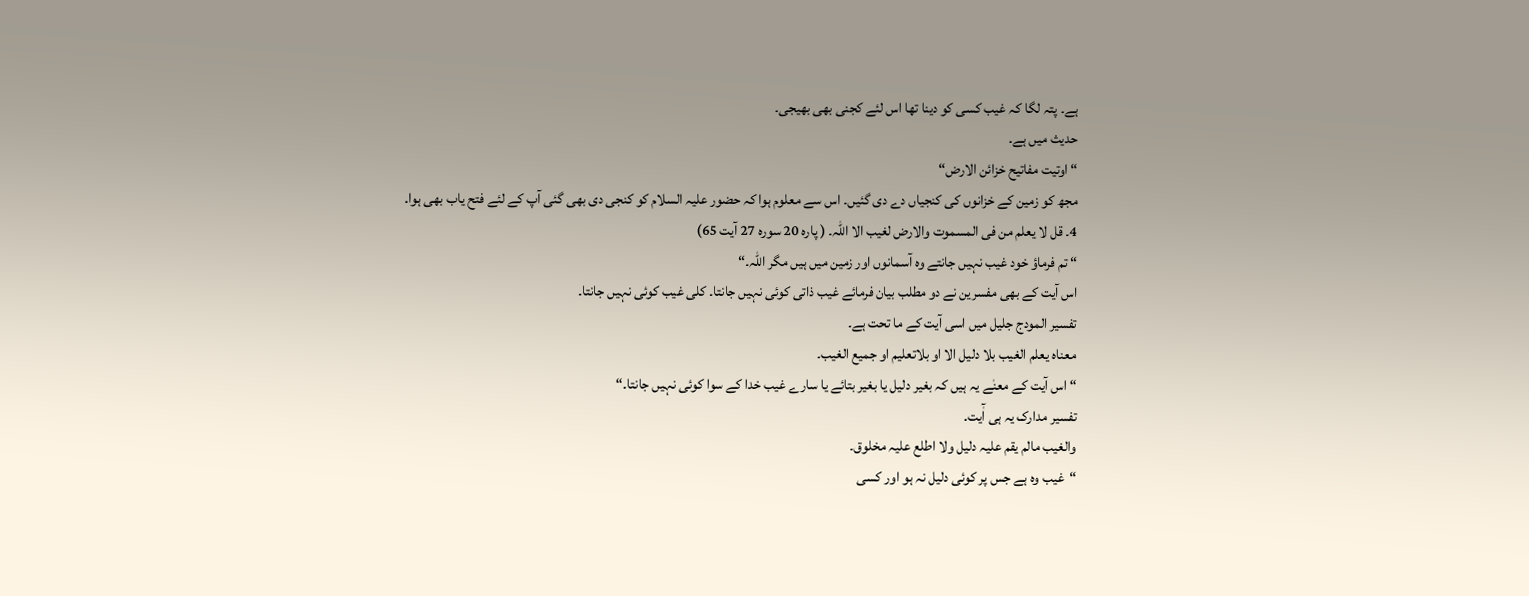ہے۔ پتہ لگا کہ غیب کسی کو دینا تھا اس لئے کجنی بھی بھیجی۔
حدیث میں ہے۔
“ اوتیت مفاتیح خزائن الارض“
مجھ کو زمین کے خزانوں کی کنجیاں دے دی گئیں۔ اس سے معلوم ہوا کہ حضور علیہ السلام کو کنجی دی بھی گئی آپ کے لئے فتح یاب بھی ہوا۔
4۔ قل لا یعلم من فی المسموت والارض لغیب الا اللہ۔ ( پارہ 20 سورہ 27 آیت 65)
“ تم فرماؤ خود غیب نہیں جانتے وہ آسمانوں اور زمین میں ہیں مگر اللہ۔“
اس آیت کے بھی مفسرین نے دو مطلب بیان فرمائے غیب ذاتی کوئی نہیں جانتا۔ کلی غیب کوئی نہیں جانتا۔
تفسیر المودج جلیل میں اسی آیت کے ما تحت ہے۔
معناہ یعلم الغیب بلا دلیل الا او بلاتعلیم او جمیع الغیب۔
“ اس آیت کے معنٰے یہ ہیں کہ بغیر دلیل یا بغیر بتائے یا سارے غیب خدا کے سوا کوئی نہیں جانتا۔“
تفسیر مدارک یہ ہی آٰیت۔
والغیب مالم یقم علیہ دلیل ولا اطلع علیہ مخلوق۔
“غیب وہ ہے جس پر کوئی دلیل نہ ہو اور کسی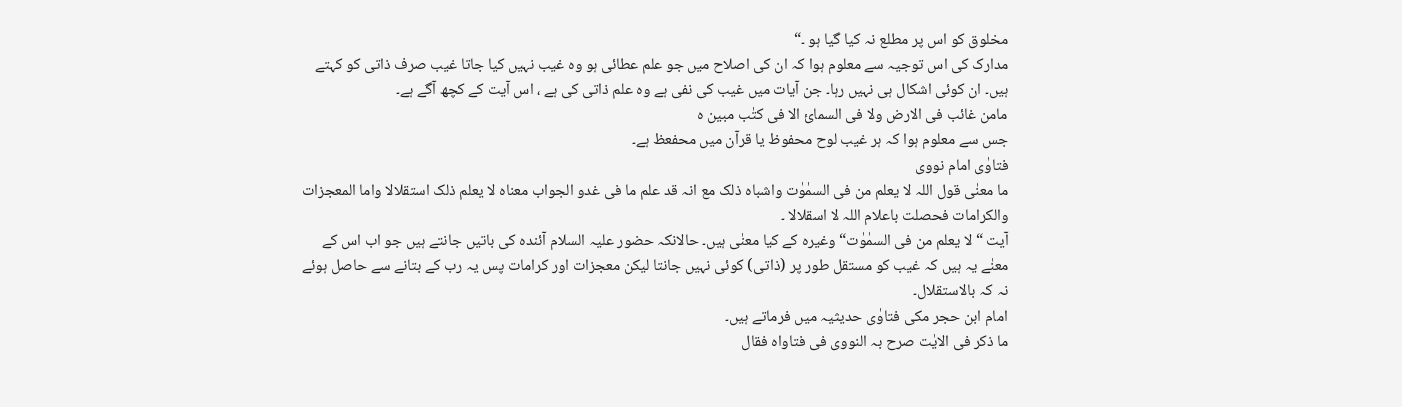مخلوق کو اس پر مطلع نہ کیا گیا ہو ۔“
مدارک کی اس توجیہ سے معلوم ہوا کہ ان کی اصلاح میں جو علم عطائی ہو وہ غیب نہیں کیا جاتا غیب صرف ذاتی کو کہتے ہیں۔ ان کوئی اشکال ہی نہیں رہا۔ جن آیات میں غیب کی نفی ہے وہ علم ذاتی کی ہے ، اس آیت کے کچھ آگے ہے۔
مامن غائب فی الارض ولا فی السمائ الا فی کتٰب مبین ہ
جس سے معلوم ہوا کہ ہر غیب لوح محفوظ یا قرآن میں محفعظ ہے۔
فتاوٰی امام نووی
ما معنٰی قول اللہ لا یعلم من فی السمٰوٰت واشباہ ذلک مع انہ قد علم ما فی غدو الجواب معناہ لا یعلم ذلک استقلالا واما المعجزات والکرامات فحصلت باعلام اللہ لا اسقلالا ۔
آیت “ لا یعلم من فی السمٰوٰت“ وغیرہ کے کیا معنٰی ہیں۔ حالانکہ حضور علیہ السلام آئندہ کی باتیں جانتے ہیں جو اب اس کے معنٰے یہ ہیں کہ غیب کو مستقل طور پر (ذاتی) کوئی نہیں جانتا لیکن معجزات اور کرامات پس یہ رب کے بتانے سے حاصل ہوئے نہ کہ بالاستقلال۔
امام ابن حجر مکی فتاوٰی حدیثیہ میں فرماتے ہیں۔
ما ذکر فی الایٰت صرح بہ النووی فی فتاواہ فقال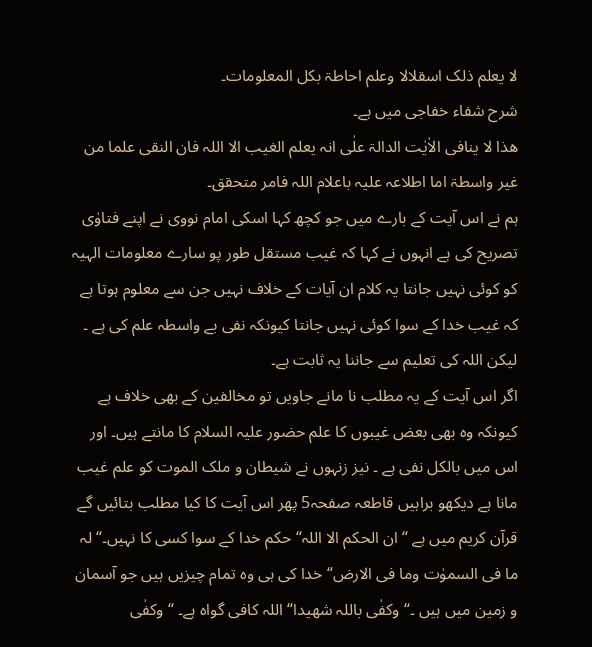لا یعلم ذلک اسقلالا وعلم احاطۃ بکل المعلومات۔
شرح شفاء خفاجی میں ہے۔
ھذا لا ینافی الاٰیٰت الدالۃ علٰی انہ یعلم الغیب الا اللہ فان النقی علما من غیر واسطۃ اما اطلاعہ علیہ باعلام اللہ فامر متحقق۔
ہم نے اس آیت کے بارے میں جو کچھ کہا اسکی امام نووی نے اپنے فتاوٰی تصریح کی ہے انہوں نے کہا کہ غیب مستقل طور پو سارے معلومات الہیہ کو کوئی نہیں جانتا یہ کلام ان آیات کے خلاف نہیں جن سے معلوم ہوتا ہے کہ غیب خدا کے سوا کوئی نہیں جانتا کیونکہ نفی بے واسطہ علم کی ہے ۔ لیکن اللہ کی تعلیم سے جاننا یہ ثابت ہے۔
اگر اس آیت کے یہ مطلب نا مانے جاویں تو مخالفین کے بھی خلاف ہے کیونکہ وہ بھی بعض غیبوں کا علم حضور علیہ السلام کا مانتے ہیں۔ اور اس میں بالکل نفی ہے ۔ نیز زنہوں نے شیطان و ملک الموت کو علم غیب مانا ہے دیکھو براہیں قاطعہ صفحہ5 پھر اس آیت کا کیا مطلب بتائیں گے قرآن کریم میں ہے “ ان الحکم الا اللہ“ حکم خدا کے سوا کسی کا نہیں۔“ لہ ما فی السموٰت وما فی الارض“ خدا کی ہی وہ تمام چیزیں ہیں جو آسمان و زمین میں ہیں ۔“ وکفٰی باللہ شھیدا“ اللہ کافی گواہ ہے۔ “ وکفٰی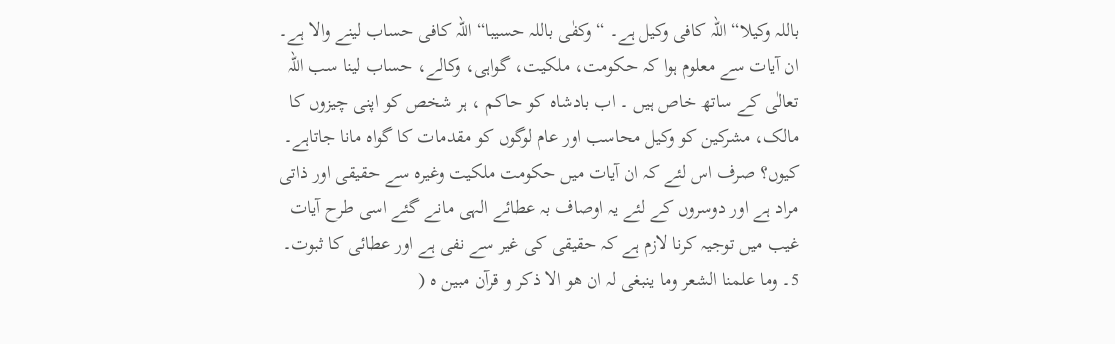باللہ وکیلا“ اللہ کافی وکیل ہے۔ “ وکفٰی باللہ حسیبا“ اللہ کافی حساب لینے والا ہے۔
ان آیات سے معلوم ہوا کہ حکومت، ملکیت، گواہی، وکالے، حساب لینا سب اللہ تعالٰی کے ساتھ خاص ہیں ۔ اب بادشاہ کو حاکم ، ہر شخص کو اپنی چیزوں کا مالک، مشرکین کو وکیل محاسب اور عام لوگوں کو مقدمات کا گواہ مانا جاتاہے۔ کیوں؟ صرف اس لئے کہ ان آیات میں حکومت ملکیت وغیرہ سے حقیقی اور ذاتی مراد ہے اور دوسروں کے لئے یہ اوصاف بہ عطائے الہی مانے گئے اسی طرح آیات غیب میں توجیہ کرنا لازم ہے کہ حقیقی کی غیر سے نفی ہے اور عطائی کا ثبوت۔
5۔ وما علمنا الشعر وما ینبغی لہ ان ھو الا ذکر و قرآن مبین ہ (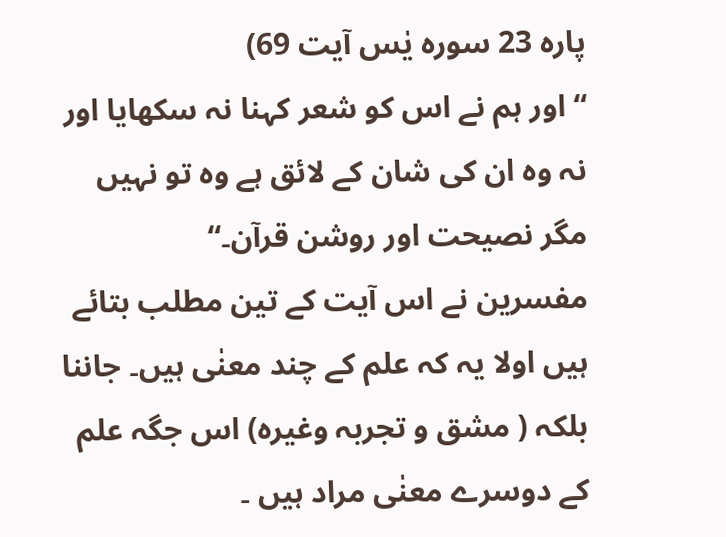پارہ 23 سورہ یٰس آیت 69)
“ اور ہم نے اس کو شعر کہنا نہ سکھایا اور نہ وہ ان کی شان کے لائق ہے وہ تو نہیں مگر نصیحت اور روشن قرآن۔“
مفسرین نے اس آیت کے تین مطلب بتائے ہیں اولا یہ کہ علم کے چند معنٰی ہیں۔ جاننا بلکہ ( مشق و تجربہ وغیرہ) اس جگہ علم کے دوسرے معنٰی مراد ہیں ۔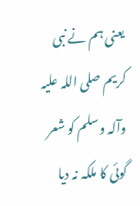یعنی ہم نے نبی کریم صلی اللہ علیہ وآلہ وسلم کو شعر گوئی کا ملکہ نہ دیا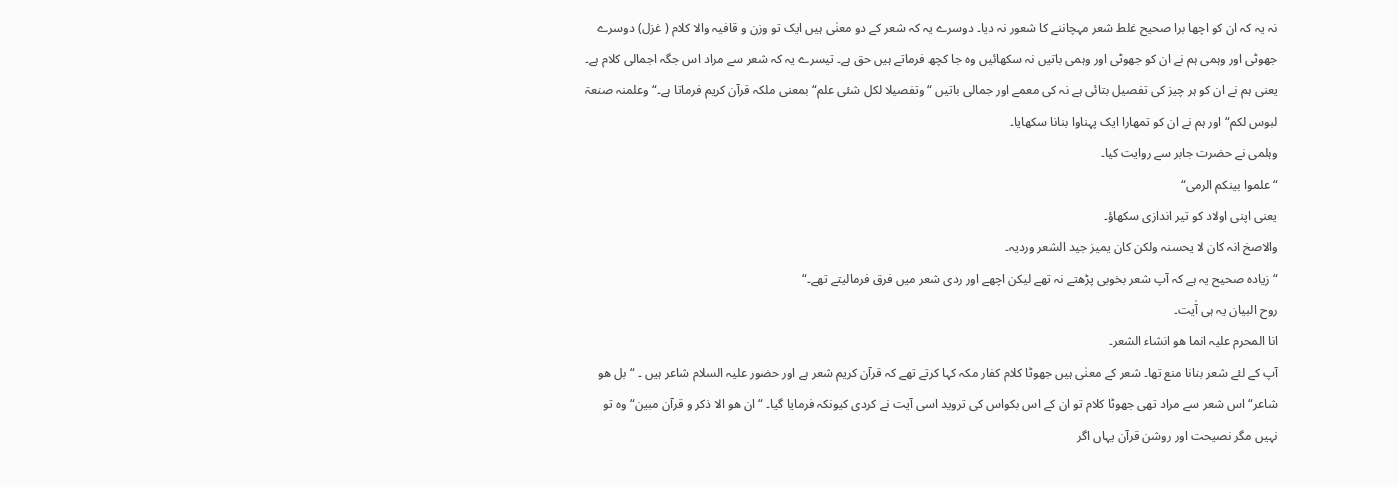نہ یہ کہ ان کو اچھا برا صحیح غلط شعر مہچاننے کا شعور نہ دیا۔ دوسرے یہ کہ شعر کے دو معنٰی ہیں ایک تو وزن و قافیہ والا کلام ( غزل) دوسرے جھوٹی اور وہمی ہم نے ان کو جھوٹی اور وہمی باتیں نہ سکھائیں وہ جا کچھ فرماتے ہیں حق ہے۔ تیسرے یہ کہ شعر سے مراد اس جگہ اجمالی کلام ہے۔ یعنی ہم نے ان کو ہر چیز کی تفصیل بتائی ہے نہ کی معمے اور جمالی باتیں “ وتفصیلا لکل شئی علم“ بمعنی ملکہ قرآن کریم فرماتا ہے۔“ وعلمنہ صنعۃ لبوس لکم“ اور ہم نے ان کو تمھارا ایک پہناوا بنانا سکھایا۔
وہلمی نے حضرت جابر سے روایت کیا۔
“ علموا بینکم الرمی“
یعنی اپنی اولاد کو تیر اندازی سکھاؤ۔
والاصخ انہ کان لا یحسنہ ولکن کان یمیز جید الشعر وردیہ۔
“ زیادہ صحیح یہ ہے کہ آپ شعر بخوبی پڑھتے نہ تھے لیکن اچھے اور ردی شعر میں فرق فرمالیتے تھے۔“
روح البیان یہ ہی آٰیت۔
انا المحرم علیہ انما ھو انشاء الشعر۔
آپ کے لئے شعر بنانا منع تھا۔ شعر کے معنٰی ہیں جھوٹا کلام کفار مکہ کہا کرتے تھے کہ قرآن کریم شعر ہے اور حضور علیہ السلام شاعر ہیں ۔ “ بل ھو شاعر“ اس شعر سے مراد تھی جھوٹا کلام تو ان کے اس بکواس کی تروید اسی آیت نے کردی کیونکہ فرمایا گیا۔ “ ان ھو الا ذکر و قرآن مبین“ وہ تو نہیں مگر نصیحت اور روشن قرآن یہاں اگر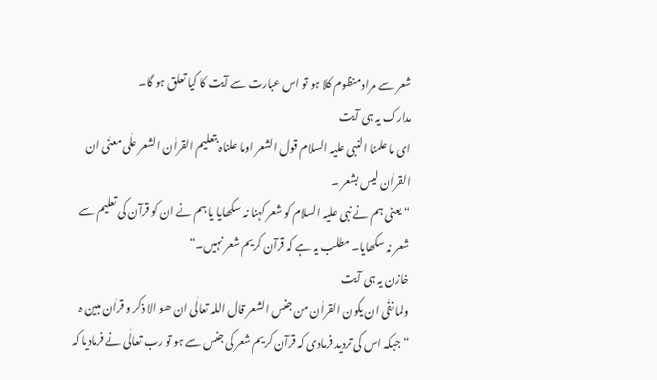شعر سے مراد منظوم کلا ہو تو اس عبارت سے آیت کا کیا تعلق ہو گا۔
مدارک یہ ہی آیت
ای ما علمنا النبی علیہ السلام قول الشعر اوما علناہ بتعلیم القراٰن الشعر علٰی معنٰی ان القراٰن لیس بشعر ۔
“یعنی ہم نے نبی علیہ السلام کو شعر کہنا نہ سکھایا یا ہم نے ان کو قرآن کی تعلیم سے شعر نہ سکھایا۔ مطلب یہ ہے کہ قرآن کریم شعر نہیں۔“
خازن یہ ہی آیت
ولما نفٰی ان یکون القراٰن من جنس الشعر قال اللہ تعالٰی ان ھو الا ذکر و قراٰن مبین ہ
“ جبکہ اس کی تردید فرمادی کہ قرآن کریم شعر کی جنس سے ہو تو رب تعالٰی نے فرمادیا کہ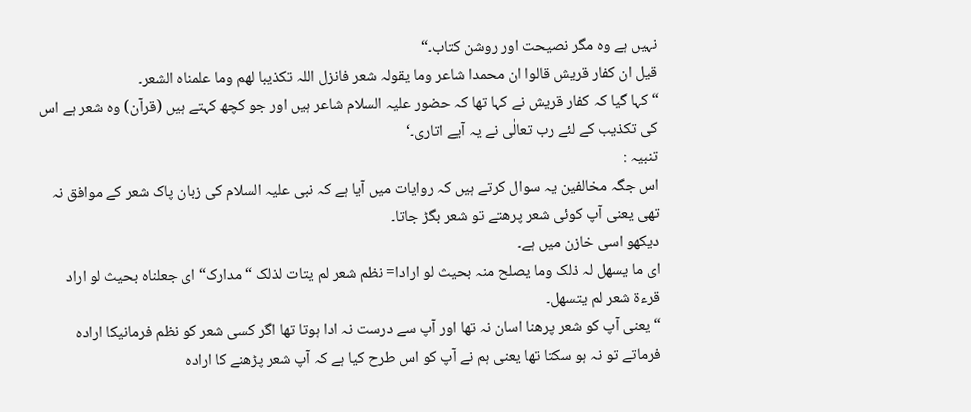نہیں ہے وہ مگر نصیحت اور روشن کتاب۔“
قیل ان کفار قریش قالوا ان محمدا شاعر وما یقولہ شعر فانزل اللہ تکذیبا لھم وما علمناہ الشعر۔
“ کہا گیا کہ کفار قریش نے کہا تھا کہ حضور علیہ السلام شاعر ہیں اور جو کچھ کہتے ہیں (قرآن) وہ شعر ہے اس کی تکذیب کے لئے رب تعالٰی نے یہ آیے اتاری۔‘
تنبیہ :
اس جگہ مخالفین یہ سوال کرتے ہیں کہ روایات میں آیا ہے کہ نبی علیہ السلام کی زبان پاک شعر کے موافق نہ تھی یعنی آپ کوئی شعر پرھتے تو شعر بگڑ جاتا۔
دیکھو اسی خازن میں ہے۔
ای ما یسھل لہ ذلک وما یصلح منہ بحیث لو ارادا= نظم شعر لم یتات لذلک “ مدارک“ ای جعلناہ بحیث لو اراد قرءۃ شعر لم یتسھل۔
“ یعنی آپ کو شعر پرھنا اسان نہ تھا اور آپ سے درست نہ ادا ہوتا تھا اگر کسی شعر کو نظم فرمانیکا ارادہ فرماتے تو نہ ہو سکتا تھا یعنی ہم نے آپ کو اس طرح کیا ہے کہ آپ شعر پڑھنے کا ارادہ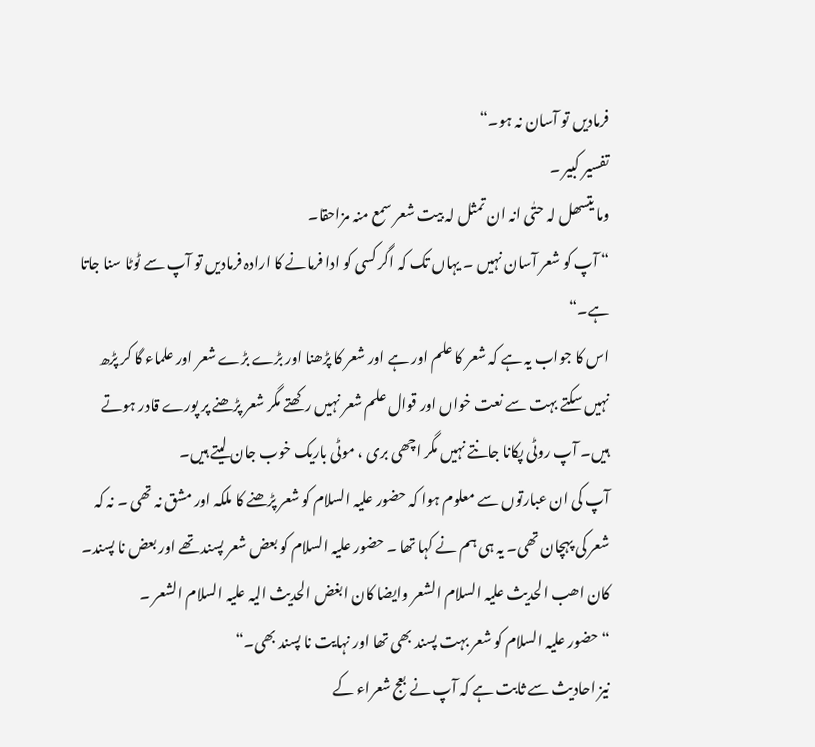فرمادیں تو آسان نہ ہو۔“
تفسیر کبیر ۔
وما یتسھل لہ حتٰی انہ ان تمثل لہ بیت شعر سمع منہ مزاحقا۔
“ آپ کو شعر آسان نہیں ۔ یہاں تک کہ اگر کسی کو ادا فرمانے کا ارادہ فرمادیں تو آپ سے ٹوٹا سنا جاتا ہے۔“
اس کا جواب یہ ہے کہ شعر کا علم اور ہے اور شعر کا پڑھنا اور بڑے بڑے شعر اور علماء گا کر پڑھ نہیں سکتے بہت سے نعت خواں اور قوال علم شعر نہیں رکھتے مگر شعر پڑھنے پر پورے قادر ہوتے ہیں۔ آپ روٹی پکانا جانتے نہیں مگر اچھی بری ، موٹی باریک خوب جان لیتے ہیں۔
آپ کی ان عبارتوں سے معلوم ہوا کہ حضور علیہ السلام کو شعر پڑھنے کا ملکہ اور مشق نہ تھی ۔ نہ کہ شعر کی پہچان تھی۔ یہ ہی ہم نے کہا تھا ۔ حضور علیہ السلام کو بعض شعر پسند تھے اور بعض نا پسند۔
کان اھب الحدیث علیہ السلام الشعر وایضا کان ابغض الحدیث الیہ علیہ السلام الشعر ۔
“ حضور علیہ السلام کو شعر بہت پسند بھی تھا اور نہایت نا پسند بھی۔“
نیز احادیث سے ثابت ہے کہ آپ نے بعج شعراء کے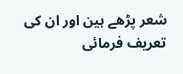شعر پڑھے ہین اور ان کی تعریف فرمائی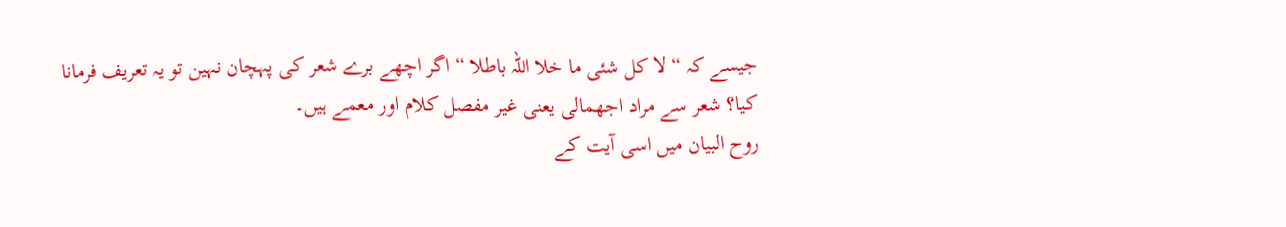جیسے کہ “ لا کل شئی ما خلا اللہ باطلا “ اگر اچھے برے شعر کی پہچان نہین تو یہ تعریف فرمانا کیا؟ شعر سے مراد اجھمالی یعنی غیر مفصل کلام اور معمے ہیں۔
روح البیان میں اسی آیت کے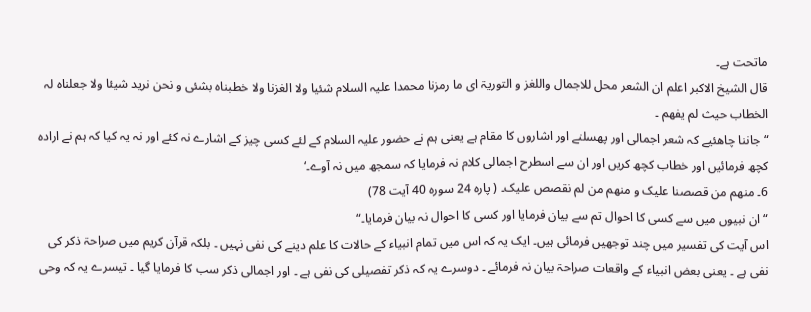ماتحت ہے۔
قال الشیخ الاکبر اعلم ان الشعر محل للاجمال واللغز و التوریۃ ای ما رمزنا محمدا علیہ السلام شئیا ولا الغزنا ولا خطبناہ بشئی و نحن نرید شیئا ولا جعلناہ لہ الخطاب حیث لم یفھم ۔
“ جاننا چاھئیے کہ شعر اجمالی اور پھسلنے اور اشاروں کا مقام ہے یعنی ہم نے حضور علیہ السلام کے لئے کسی چیز کے اشارے نہ کئے اور نہ یہ کیا کہ ہم نے ارادہ کچھ فرمائیں اور خطاب کچھ کریں اور ان سے اسطرح اجمالی کلام نہ فرمایا کہ سمجھ میں نہ آوے۔‘
6۔ منھم من قصصنا علیک و منھم من لم نقصص علیک۔ ( پارہ 24 سورہ 40 آیت 78)
“ ان نبیوں میں سے کسی کا احوال تم سے بیان فرمایا اور کسی کا احوال نہ بیان فرمایا۔“
اس آیت کی تفسیر میں چند توجھیں فرمائی ہیں۔ ایک یہ کہ اس میں تمام انبیاء کے حالات کا علم دینے کی نفی نہیں ۔ بلکہ قرآن کریم میں صراحۃ ذکر کی نفی ہے ۔ یعنی بعض انبیاء کے واقعات صراحۃ بیان نہ فرمائے ۔ دوسرے یہ کہ ذکر تفصیلی کی نفی ہے ۔ اور اجمالی ذکر سب کا فرمایا گیا ۔ تیسرے یہ کہ وحی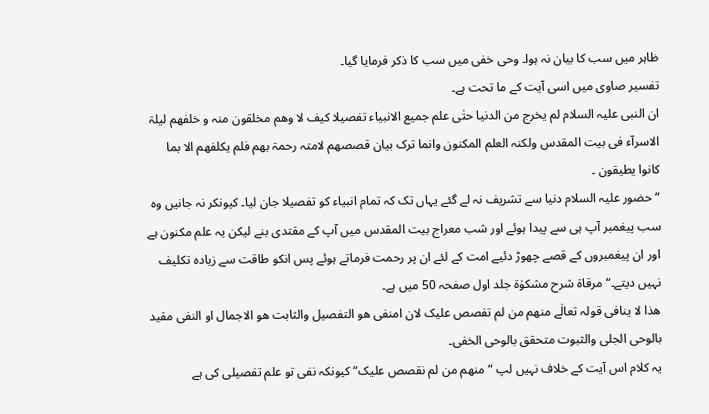ظاہر میں سب کا بیان نہ ہوا۔ وحی خفی میں سب کا ذکر فرمایا گیا۔
تفسیر صاوی میں اسی آیت کے ما تحت ہے۔
ان النبی علیہ السلام لم یخرج من الدنیا حتٰی علم جمیع الانبیاء تفصیلا کیف لا وھم مخلقون منہ و خلفھم لیلۃ الاسرآء فی بیت المقدس ولکنہ العلم المکنون وانما ترک بیان قصصھم لامتہ رحمۃ بھم فلم یکلفھم الا بما کانوا یطیقون ۔
“حضور علیہ السلام دنیا سے تشریف نہ لے گئے یہاں تک کہ تمام انبیاء کو تفصیلا جان لیا۔ کیونکر نہ جانیں وہ سب پیغمبر آپ ہی سے پیدا ہوئے اور شب معراج بیت المقدس میں آپ کے مقتدی بنے لیکن یہ علم مکنون ہے اور ان پیغمبروں کے قصے چھوڑ دئیے امت کے لئے ان پر رحمت فرماتے ہوئے پس انکو طاقت سے زیادہ تکلیف نہیں دیتے۔“ مرقاۃ شرح مشکوٰۃ جلد اول صفحہ 50 میں ہے۔
ھذا لا ینافی قولہ تعالٰے منھم من لم تفصص علیک لان امنفی ھو التفصیل والثابت ھو الاجمال او النفی مقید بالوحی الجلی والثبوت متحقق بالوحی الخفی۔
یہ کلام اس آیت کے خلاف نہیں لپ “ منھم من لم نقصص علیک“ کیونکہ نفی تو علم تفصیلی کی ہے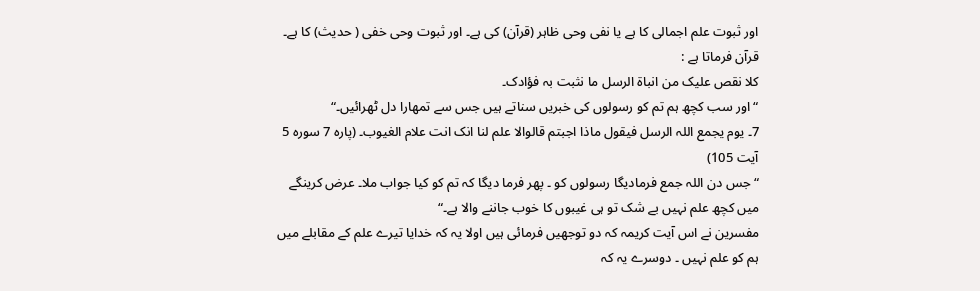اور ثبوت علم اجمالی کا ہے یا نفی وحی ظاہر (قرآن) کی ہے۔ اور ثبوت وحی خفی ( حدیث) کا ہے۔
قرآن فرماتا ہے :
کلا نقص علیک من انباۃ الرسل ما نثبت بہ فؤادک۔
“ اور سب کچھ ہم تم کو رسولوں کی خبریں سناتے ہیں جس سے تمھارا دل ٹھرائیں۔“
7۔ یوم یجمع اللہ الرسل فیقول ماذا اجبتم قالوالا علم لنا انک انت علام الغیوب۔ (پارہ 7 سورہ 5 آیت 105)
“ جس دن اللہ جمع فرمادیگا رسولوں کو ۔ پھر فرما دیگا کہ تم کو کیا جواب ملا۔ عرض کرینگے میں کچھ علم نہیں بے شک تو ہی غیبوں کا خوب جاننے والا ہے۔“
مفسرین نے اس آیت کریمہ کہ دو توجھیں فرمائی ہیں اولا یہ کہ خدایا تیرے علم کے مقابلے میں ہم کو علم نہیں ۔ دوسرے یہ کہ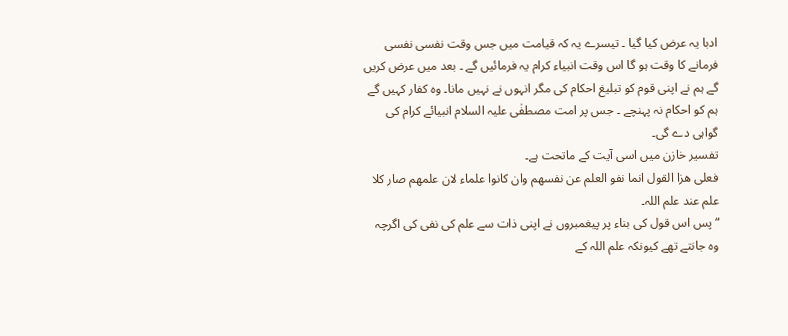ادبا یہ عرض کیا گیا ۔ تیسرے یہ کہ قیامت میں جس وقت نفسی نفسی فرمانے کا وقت ہو گا اس وقت انبیاء کرام یہ فرمائیں گے ۔ بعد میں عرض کریں گے ہم نے اپنی قوم کو تبلیغ احکام کی مگر انہوں نے نہیں مانا۔ وہ کفار کہیں گے ہم کو احکام نہ پہنچے ۔ جس پر امت مصطفٰی علیہ السلام انبیائے کرام کی گواہی دے گی۔
تفسیر خازن میں اسی آیت کے ماتحت ہے۔
فعلی ھزا القول انما نفو العلم عن نفسھم وان کانوا علماء لان علمھم صار کلا علم عند علم اللہ۔
“ پس اس قول کی بناء پر پیغمبروں نے اپنی ذات سے علم کی نفی کی اگرچہ وہ جانتے تھے کیونکہ علم اللہ کے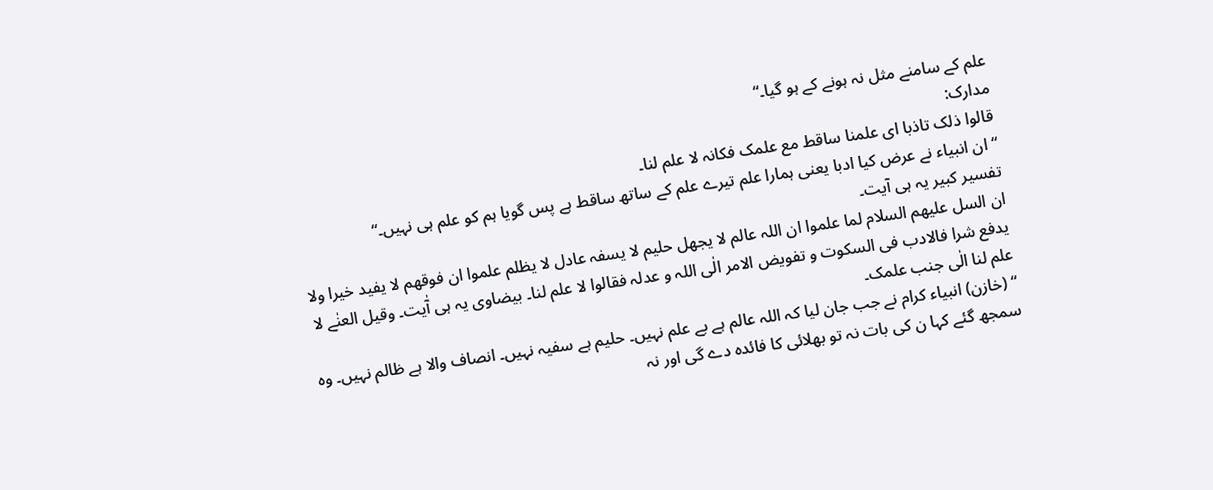علم کے سامنے مثل نہ ہونے کے ہو گیا۔“
مدارک:
قالوا ذلک تاذبا ای علمنا ساقط مع علمک فکانہ لا علم لنا۔
“ ان انبیاء نے عرض کیا ادبا یعنی ہمارا علم تیرے علم کے ساتھ ساقط ہے پس گویا ہم کو علم ہی نہیں۔“
تفسیر کبیر یہ ہی آیت۔
ان السل علیھم السلام لما علموا ان اللہ عالم لا یجھل حلیم لا یسفہ عادل لا یظلم علموا ان فوقھم لا یفید خیرا ولا یدفع شرا فالادب فی السکوت و تفویض الامر الٰی اللہ و عدلہ فقالوا لا علم لنا۔ بیضاوی یہ ہی آٰیت۔ وقیل العنٰے لا علم لنا الٰی جنب علمک۔
“ (خازن) انبیاء کرام نے جب جان لیا کہ اللہ عالم ہے بے علم نہیں۔ حلیم ہے سفیہ نہیں۔ انصاف والا ہے ظالم نہیں۔ وہ سمجھ گئے کہا ن کی بات نہ تو بھلائی کا فائدہ دے گی اور نہ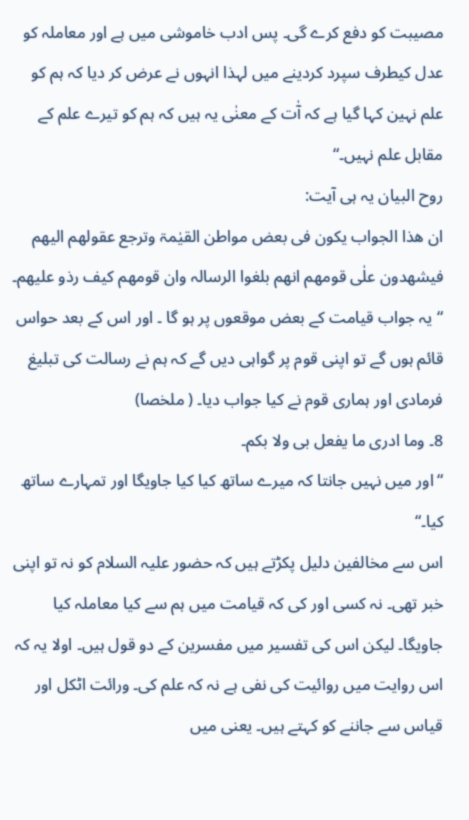مصیبت کو دفع کرے گی۔ پس ادب خاموشی میں ہے اور معاملہ کو عدل کیطرف سپرد کردینے میں لہذا انہوں نے عرض کر دیا کہ ہم کو علم نہین کہا گیا ہے کہ آٰت کے معنٰی یہ ہیں کہ ہم کو تیرے علم کے مقابل علم نہیں۔“
روح البیان یہ ہی آیت:
ان ھذا الجواب یکون فی بعض مواطن القیٰمۃ وترجع عقولھم الیھم فیشھدون علٰی قومھم انھم بلغوا الرسالہ وان قومھم کیف رذو علیھم۔
“ یہ جواب قیامت کے بعض موقعوں پر ہو گا ۔ اور اس کے بعد حواس قائم ہوں گے تو اپنی قوم پر گواہی دیں گے کہ ہم نے رسالت کی تبلیغ فرمادی اور ہماری قوم نے کیا جواب دیا۔ ( ملخصا)
8۔ وما ادری ما یفعل بی ولا بکم۔
“اور میں نہیں جانتا کہ میرے ساتھ کیا کیا جاویگا اور تمہارے ساتھ کیا۔“
اس سے مخالفین دلیل پکڑتے ہیں کہ حضور علیہ السلام کو نہ تو اپنی خبر تھی۔ نہ کسی اور کی کہ قیامت میں ہم سے کیا معاملہ کیا جاویگا۔ لیکن اس کی تفسیر میں مفسرین کے دو قول ہیں۔ اولا یہ کہ اس روایت میں روائیت کی نفی ہے نہ کہ علم کی۔ ورائت اٹکل اور قیاس سے جاننے کو کہتے ہیں۔ یعنی میں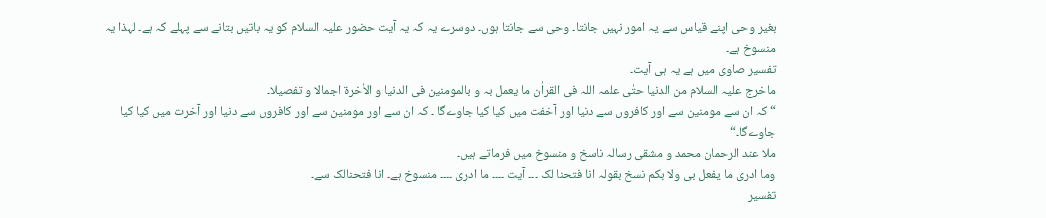بغیر وحی اپنے قیاس سے یہ امور نہیں جانتا۔ وحی سے جانتا ہوں۔ دوسرے یہ کہ یہ آیت حضور علیہ السلام کو یہ باتیں بتانے سے پہلے کہ ہے۔ لہذا یہ منسوخ ہے۔
تفسیر صاوی میں ہے یہ ہی آیت۔
ماخرج علیہ السلام من الدنیا حتٰی علمہ اللہ فی القراٰن ما یعمل بہ و بالمومنین فی الدنیا و الاٰخرۃ اجمالا و تفصیلا۔
“ کہ ان سے مومنین سے اور کافروں سے دنیا اور آخفت میں کیا کیا جاوےگا ۔ کہ ان سے اور مومنین سے اور کافروں سے دنیا اور آخرت میں کیا کیا جاوےگا۔“
ملا عند الرحمان محمد و مشقی رسالہ ناسخ و منسوخ میں فرماتے ہیں۔
وما ادری ما یفعل بی ولا بکم نسخ بقولہ انا فتحنا لک ۔۔۔ آیت ۔۔۔۔ ما ادری ۔۔۔۔ منسوخ ہے۔ انا فتحنالک سے۔
تفسیر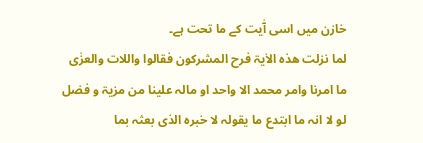خازن میں اسی آٰیت کے ما تحت ہے۔
لما نزلت ھذہ الاٰیۃ فرح المشرکون فقالوا واللات والعزٰی ما امرنا وامر محمد الا واحد او مالہ علینا من مزیۃ و فضل لو لا انہ ما ابتدع ما یقولہ لا خبرہ الذی بعثہ بما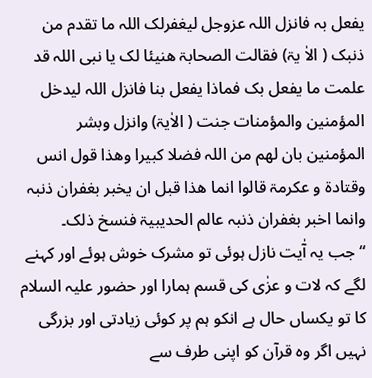یفعل بہ فانزل اللہ عزوجل لیغفرلک اللہ ما تقدم من ذنبک ( الاٰ یۃ) فقالت الصحابۃ ھنیئا لک یا نبی اللہ قد علمت ما یفعل بک فماذا یفعل بنا فانزل اللہ لیدخل المؤمنین والمؤمنات جنت ( الاٰیۃ) وانزل وبشر المؤمنین بان لھم من اللہ فضلا کبیرا وھذا قول انس وقتادۃ و عکرمۃ قالوا انما ھذا قبل ان یخبر بغفران ذنبہ وانما اخبر بغفران ذنبہ عالم الحدیبیۃ فنسخ ذلک۔
“جب یہ آٰیت نازل ہوئی تو مشرک خوش ہوئے اور کہنے لگے کہ لات و عزٰی کی قسم ہمارا اور حضور علیہ السلام کا تو یکساں حال ہے انکو ہم پر کوئی زیادتی اور بزرگی نہیں اگر وہ قرآن کو اپنی طرف سے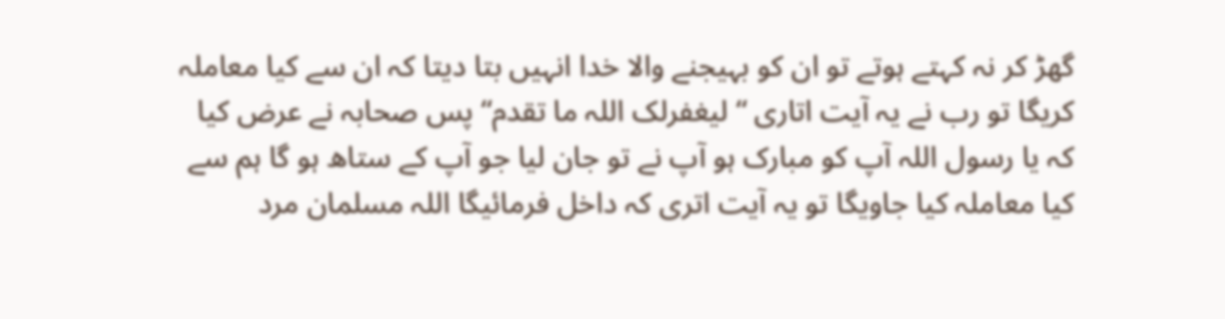گھڑ کر نہ کہتے ہوتے تو ان کو بہیجنے والا خدا انہیں بتا دیتا کہ ان سے کیا معاملہ کریگا تو رب نے یہ آیت اتاری “ لیغفرلک اللہ ما تقدم“ پس صحابہ نے عرض کیا کہ یا رسول اللہ آپ کو مبارک ہو آپ نے تو جان لیا جو آپ کے ستاھ ہو گا ہم سے کیا معاملہ کیا جاویگا تو یہ آیت اتری کہ داخل فرمائیگا اللہ مسلمان مرد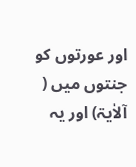اور عورتوں کو جنتوں میں ( آلاٰیۃ) اور یہ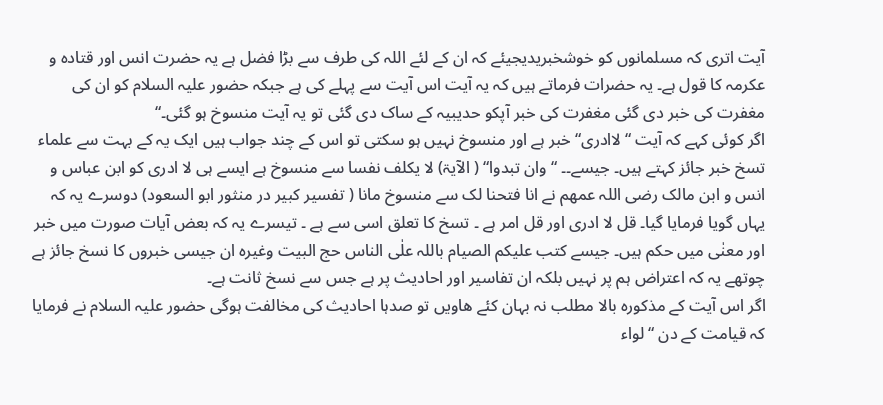آیت اتری کہ مسلمانوں کو خوشخبریدیجیئے کہ ان کے لئے اللہ کی طرف سے بڑا فضل ہے یہ حضرت انس اور قتادہ و عکرمہ کا قول ہے۔ یہ حضرات فرماتے ہیں کہ یہ آیت اس آیت سے پہلے کی ہے جبکہ حضور علیہ السلام کو ان کی مغفرت کی خبر دی گئی مغفرت کی خبر آپکو حدیبیہ کے ساک دی گئی تو یہ آیت منسوخ ہو گئی۔“
اگر کوئی کہے کہ آیت “لاادری“ خبر ہے اور منسوخ نہیں ہو سکتی تو اس کے چند جواب ہیں ایک یہ کے بہت سے علماء تسخ خبر جائز کہتے ہیں۔ جیسے۔۔ “ وان تبدوا“ ( الآیۃ) لا یکلف نفسا سے منسوخ ہے ایسے ہی لا ادری کو ابن عباس و انس و ابن مالک رضی اللہ عمھم نے انا فتحنا لک سے منسوخ مانا ( تفسیر کبیر در منثور ابو السعود) دوسرے یہ کہ یہاں گویا فرمایا گیا۔ قل لا ادری اور قل امر ہے ۔ تسخ کا تعلق اسی سے ہے ۔ تیسرے یہ کہ بعض آیات صورت میں خبر اور معنٰی میں حکم ہیں۔ جیسے کتب علیکم الصیام باللہ علٰی الناس حج البیت وغیرہ ان جیسی خبروں کا نسخ جائز ہے چوتھے یہ کہ اعتراض ہم پر نہیں بلکہ ان تفاسیر اور احادیث پر ہے جس سے نسخ ثانت ہے۔
اگر اس آیت کے مذکورہ بالا مطلب نہ بہان کئے ھاویں تو صدہا احادیث کی مخالفت ہوگی حضور علیہ السلام نے فرمایا کہ قیامت کے دن “ لواء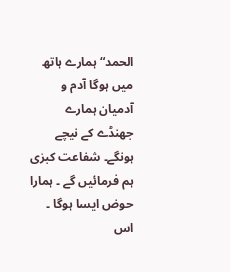الحمد“ ہمارے ہاتھ میں ہوگا آدم و آدمیان ہمارے جھنڈے کے نیچے ہونگے۔ شفاعت کبرٰی ہم فرمائیں گے ۔ ہمارا حوض ایسا ہوگا ۔ اس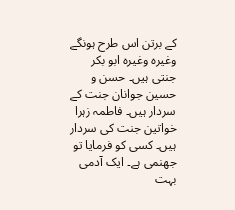کے برتن اس طرح ہونگے وغیرہ وغیرہ ابو بکر جنتی ہیں۔ حسن و حسین جوانان جنت کے سردار ہیں۔ فاطمہ زہرا خواتین جنت کی سردار ہیں۔ کسی کو فرمایا تو جھنمی ہے۔ ایک آدمی بہت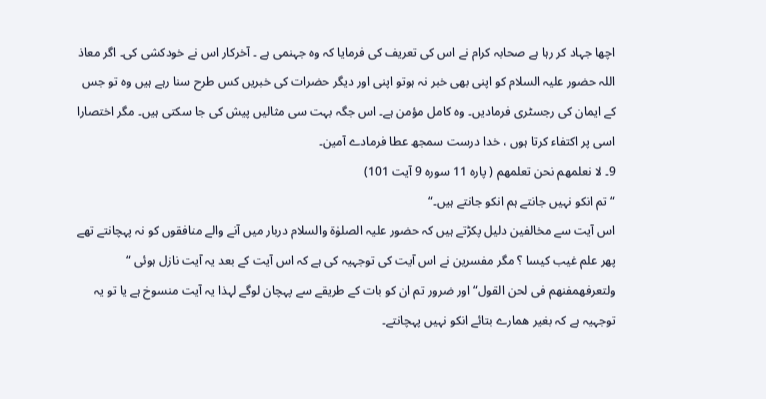اچھا جہاد کر رہا ہے صحابہ کرام نے اس کی تعریف کی فرمایا کہ وہ جہنمی ہے ۔ آخرکار اس نے خودکشی کی۔ اگر معاذ اللہ حضور علیہ السلام کو اپنی بھی خبر نہ ہوتو اپنی اور دیگر حضرات کی خبریں کس طرح سنا رہے ہیں وہ تو جس کے ایمان کی رجسٹری فرمادیں۔ وہ کامل مؤمن ہے۔ اس جگہ بہت سی مثالیں پیش کی جا سکتی ہیں۔ مگر اختصارا اسی پر اکتفاء کرتا ہوں ، خدا درست سمجھ عطا فرمادے آمین۔
9۔ لا نعلمھم نحن تعلمھم ( پارہ 11 سورہ 9 آیت 101)
“ تم انکو نہیں جانتے ہم انکو جانتے ہیں۔“
اس آیت سے مخالفین دلیل پکڑتے ہیں کہ حضور علیہ الصلوٰۃ والسلام دربار میں آنے والے منافقوں کو نہ پہچانتے تھے پھر علم غیب کیسا ؟ مگر مفسرین نے اس آیت کی توجہیہ کی ہے کہ اس آیت کے بعد یہ آیت نازل ہوئی “ ولتعرفھمفنھم فی لحن القول“ اور ضرور تم ان کو بات کے طریقے سے پہچان لوگے لہذا یہ آیت منسوخ ہے یا تو یہ توجہیہ ہے کہ بغیر ھمارے بتائے انکو نہیں پہچانتے۔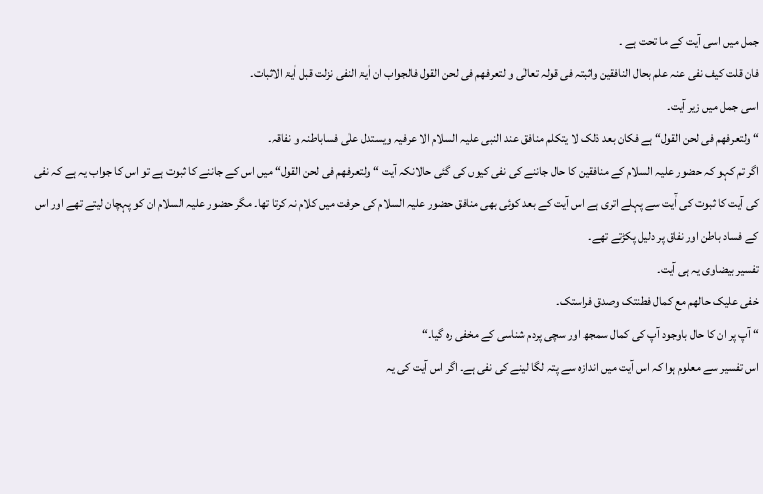جمل میں اسی آیت کے ما تحت ہے ۔
فان قلت کیف نفی عنہ علم بحال النافقین واثبتہ فی قولہ تعالٰی و لتعرفھم فی لحن القول فالجواب ان اٰیۃ النفی نزلت قبل اٰیۃ الاثبات۔
اسی جمل میں زیر آیت۔
“ ولتعرفھم فی لحن القول“ ہے فکان بعد ذلک لا یتکلم منافق عند النبی علیہ السلام الا عرفیہ ویستدل علٰی فساباطنہ و نفاقہ۔
اگر تم کہو کہ حضور علیہ السلام کے منافقین کا حال جاننے کی نفی کیوں کی گئی حالانکہ آیت “ ولتعرفھم فی لحن القول“ میں اس کے جاننے کا ثبوت ہے تو اس کا جواب یہ ہے کہ نفی کی آیت کا ثبوت کی آٰیت سے پہلے اتری ہے اس آیت کے بعد کوئی بھی منافق حضور علیہ السلام کی حرفت میں کلام نہ کرتا تھا۔ مگر حضور علیہ السلام ان کو پہچان لیتے تھے اور اس کے فساد باطن اور نفاق پر دلیل پکڑتے تھے۔
تفسیر بیضاوی یہ ہی آیت۔
خفی علیک حالھم مع کمال فطنتک وصدق فراستک۔
“ آپ پر ان کا حال باوجود آپ کی کمال سمجھ اور سچی پردم شناسی کے مخفی رہ گیا۔“
اس تفسیر سے معلوم ہوا کہ اس آیت میں اندازہ سے پتہ لگا لینے کی نفی ہے۔ اگر اس آیت کی یہ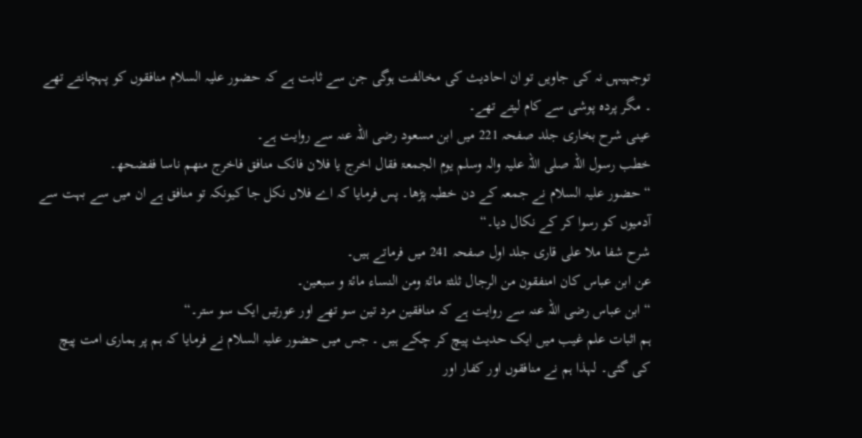توجہیہں نہ کی جاویں تو ان احادیث کی مخالفت ہوگی جن سے ثابت ہے کہ حضور علیہ السلام منافقوں کو پہچانتے تھے ۔ مگر پردہ پوشی سے کام لیتے تھے۔
عینی شرح بخاری جلد صفحہ 221 میں ابن مسعود رضی اللہ عنہ سے روایت ہے۔
خطب رسول اللہ صلی اللہ علیہ والہ وسلم یوم الجمعۃ فقال اخرج یا فلان فانک منافق فاخرج منھم ناسا ففضحھ۔
“ حضور علیہ السلام نے جمعہ کے دن خطبہ پڑھا۔ پس فرمایا کہ اے فلاں نکل جا کیونکہ تو منافق ہے ان میں سے بہت سے آدمیوں کو رسوا کر کے نکال دیا۔“
شرح شفا ملا علی قاری جلد اول صفحہ 241 میں فرماتے ہیں۔
عن ابن عباس کان امنفقون من الرجال ثلثۃ مائۃ ومن النساء مائۃ و سبعین۔
“ ابن عباس رضی اللہ عنہ سے روایت ہے کہ منافقین مرد تین سو تھے اور عورتیں ایک سو ستر۔“
ہم اثبات علم غیب میں ایک حدیث پیچ کر چکے ہیں ۔ جس میں حضور علیہ السلام نے فرمایا کہ ہم پر ہماری امت پیچ کی گئی۔ لہذا ہم نے منافقوں اور کفار اور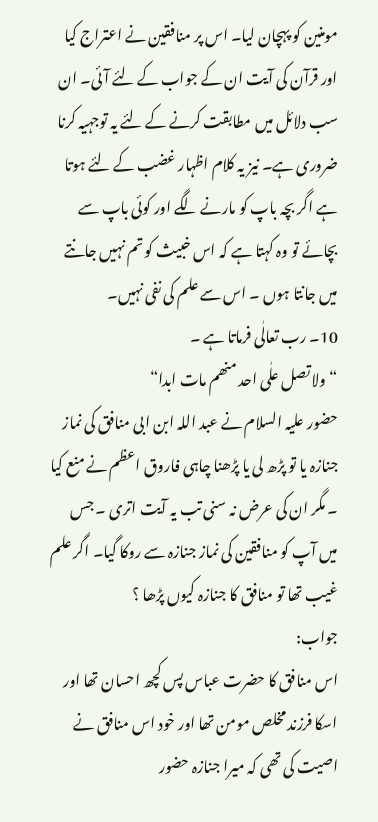مومنین کو پہچان لیا۔ اس پر منافقین نے اعتراج کیا اور قرآن کی آیت ان کے جواب کے لئے آئی۔ ان سب دلائل میں مطابقت کرنے کے لئے یہ توجہیہ کرنا ضروری ہے۔ نیز یہ کلام اظہار غضب کے لئے ہوتا ہے اگر بچہ باپ کو مارنے لگے اور کوئی باپ سے بچائے تو وہ کہتا ہے کہ اس خبیث کو تم نہیں جانتے میں جانتا ہوں ۔ اس سے علم کی نفی نہیں۔
10۔ رب تعالٰی فرماتا ہے ۔
“ ولا تصل علٰی احد منھم مات ابدا“
حضور علیہ السلام نے عبد اللہ ابن ابی منافق کی نماز جنازہ یا تو پڑھ لی یا پڑھنا چاہی فاروق اعظم نے منع کیا ۔ مگر ان کی عرض نہ سنی تب یہ آیت اتری ۔ جس میں آپ کو منافقین کی نماز جنازہ سے روکا گیا۔ اگر علم غیب تھا تو منافق کا جنازہ کیوں پڑھا ؟
جواب:
اس منافق کا حضرت عباس پس کچھ احسان تھا اور اسکا فرزند مخلص مومن تھا اور خود اس منافق نے اصیت کی تھی کہ میرا جنازہ حضور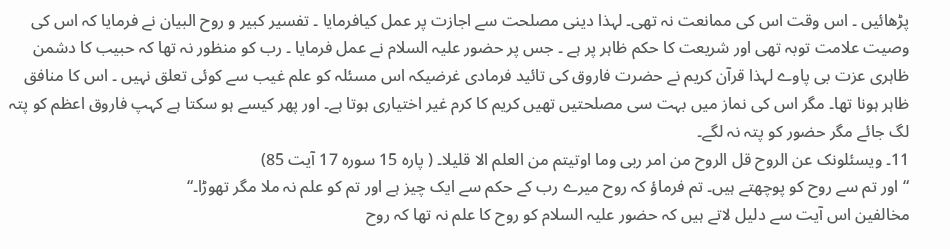پڑھائیں ۔ اس وقت اس کی ممانعت نہ تھی۔ لہذا دینی مصلحت سے اجازت پر عمل کیافرمایا ۔ تفسیر کبیر و روح البیان نے فرمایا کہ اس کی وصیت علامت توبہ تھی اور شریعت کا حکم ظاہر پر ہے ۔ جس پر حضور علیہ السلام نے عمل فرمایا ۔ رب کو منظور نہ تھا کہ حبیب کا دشمن ظاہری عزت بی پاوے لہذا قرآن کریم نے حضرت فاروق کی تائید فرمادی غرضیکہ اس مسئلہ کو علم غیب سے کوئی تعلق نہیں ۔ اس کا منافق ظاہر ہونا تھا۔ مگر اس کی نماز میں بہت سی مصلحتیں تھیں کریم کا کرم غیر اختیاری ہوتا ہے۔ اور پھر کیسے ہو سکتا ہے کہپ فاروق اعظم کو پتہ لگ جائے مگر حضور کو پتہ نہ لگے۔
11۔ ویسئلونک عن الروح قل الروح من امر ربی وما اوتیتم من العلم الا قلیلا۔ ( پارہ 15 سورہ 17 آیت 85)
“ اور تم سے روح کو پوچھتے ہیں۔ تم فرماؤ کہ روح میرے رب کے حکم سے ایک چیز ہے اور تم کو علم نہ ملا مگر تھوڑا۔“
مخالفین اس آیت سے دلیل لاتے ہیں کہ حضور علیہ السلام کو روح کا علم نہ تھا کہ روح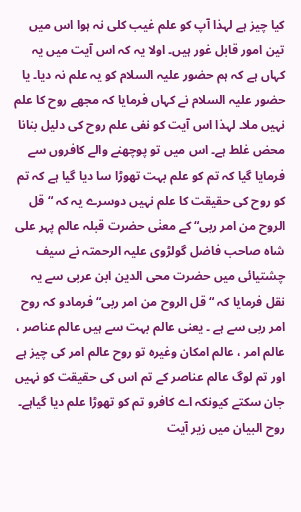کیا چیز ہے لہذا آپ کو علم غیب کلی نہ ہوا اس میں تین امور قابل غور ہیں۔ اولا یہ کہ اس آیت میں یہ کہاں ہے کہ ہم حضور علیہ السلام کو یہ علم نہ دیا۔ یا حضور علیہ السلام نے کہاں فرمایا کہ مجھے روح کا علم نہیں ملا۔ لہذا اس آیت کو نفی علم روح کی دلیل بنانا محض غلط ہے۔ اس میں تو پوچھنے والے کافروں سے فرمایا گیا کہ تم کو علم بہت تھوڑا سا دیا گیا ہے کہ تم کو روح کی حقیقت کا علم نہیں دوسرے یہ کہ “ قل الروح من امر ربی“ کے معنٰی حضرت قبلہ عالم پہر علی شاہ صاحب فاضل گولڑوی علیہ الرحمتہ نے سیف چشتیائی میں حضرت محی الدین ابن عربی سے یہ نقل فرمایا کہ “ قل الروح من امر ربی“ فرمادو کہ روح امر ربی سے ہے ۔ یعنی عالم بہت سے ہیں عالم عناصر ، عالم امر ، عالم امکان وغیرہ تو روح عالم امر کی چیز ہے اور تم لوگ عالم عناصر کے تم اس کی حقیقت کو نہیں جان سکتے کیونکہ اے کافرو تم کو تھوڑا علم دیا گیاہے۔
روح البیان میں زیر آیت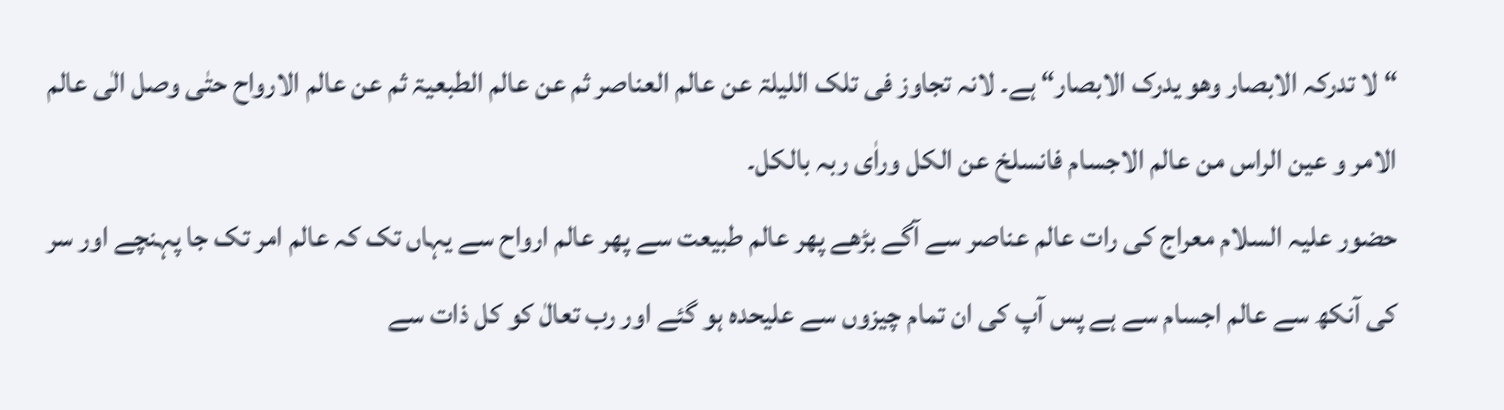“ لا تدرکہ الابصار وھو یدرک الابصار“ ہے۔ لانہ تجاوز فی تلک اللیلۃ عن عالم العناصر ثم عن عالم الطبعیۃ ثم عن عالم الارواح حتٰی وصل الٰی عالم الامر و عین الراس من عالم الاجسام فانسلخ عن الکل وراٰی ربہ بالکل۔
حضور علیہ السلام معراج کی رات عالم عناصر سے آگے بڑھے پھر عالم طبیعت سے پھر عالم ارواح سے یہاں تک کہ عالم امر تک جا پہنچے اور سر کی آنکھ سے عالم اجسام سے ہے پس آپ کی ان تمام چیزوں سے علیحدہ ہو گئے اور رب تعالٰ کو کل ذات سے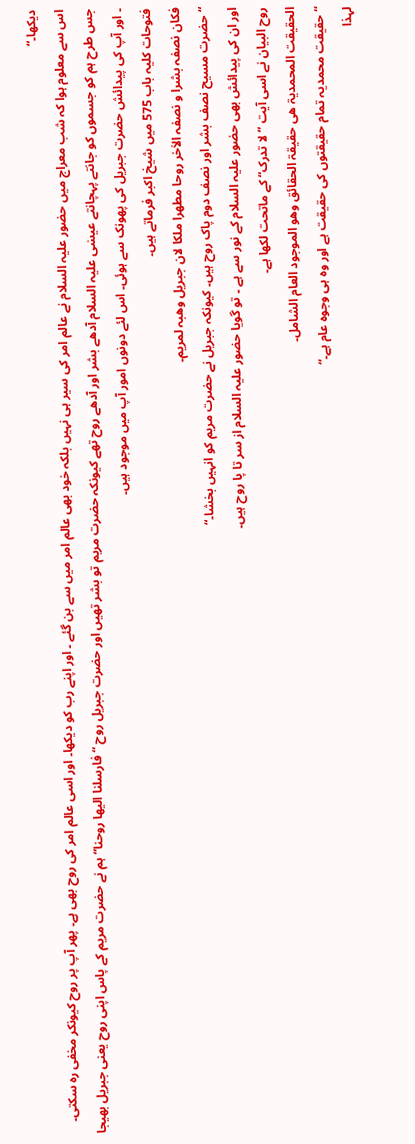دیکھا۔“
اس سے معلوم ہوا کہ شب معراج میں حضور علیہ السلام نے عالم امر کی سیر ہی نہیں بلکہ خود بھی عالم امر میں سے بن گئے ۔ اور اپنے رب کو دیکھا۔ اور اسی عالم امر کی روح بھی ہے۔ پھر آپ پر روح کیونکر مخفی رہ سکتی۔ جس طرح ہم کو جسموں کو جانتے پہچانتے عیسٰی علیہ السلام آدھے بشر اور آدھے روح تھے کیونکہ حضرت مریم تو بشر تھیں اور حضرت جبریل روح “ فارسلنا الیھا روحنا“ ہم نے حضرت مریم کے پاس اپنی روح یعنی جبریل بھیجا ۔ اور آپ کی پیدائش حضرت جبریل کی پھونک سے ہوئی۔ اس لئے دونوں امور آپ میں موجود ہیں۔
فتوحات کلیہ باب 575 میں شیخ اکبر فرماتے ہیں۔
فکان نصفہ بشرا و نصفہ الاٰخر روحا مطھرا ملکا لان جبریل وھبہ لمریم۔
“ حضرت مسیح نصف بشر اور نصف دوم پاک روح ہیں۔ کیونکہ جبریل نے حضرت مریم کو انہیں بخشا۔“
اور ان کی پیدائش بھی حضور علیہ السلام کے نور سے ہے ۔ تو گویا حضور علیہ السلام از سر تا پا روح ہیں۔
روح البیان نے اسی آیت “ لا تدرک“ کے ماتحت لکھا ہے۔
الحقیقت المحمدیۃ ھی حقیقۃ الحقائق وھو الموجود العام الشامل۔
“ حقیقت محمدیہ تمام حقیقتوں کی حقیقت ہے اور وہ ہی وجوہ عام ہے۔“
لہذا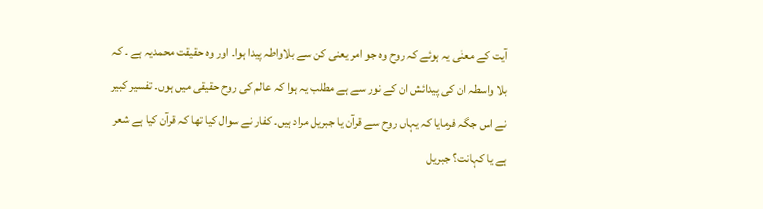آیت کے معنٰی یہ ہوئے کہ روح وہ جو امر یعنی کن سے بلاواطہ پیدا ہوا۔ اور وہ حقیقت محمدیہ ہے ۔ کہ بلا واسطہ ان کی پیدائش ان کے نور سے ہے مطلب یہ ہوا کہ عالم کی روح حقیقی میں ہوں۔ تفسیر کبیر نے اس جگہ فرمایا کہ یہاں روح سے قرآن یا جبریل مراد ہیں۔ کفار نے سوال کیا تھا کہ قرآن کیا ہے شعر ہے یا کہانت؟ جبریل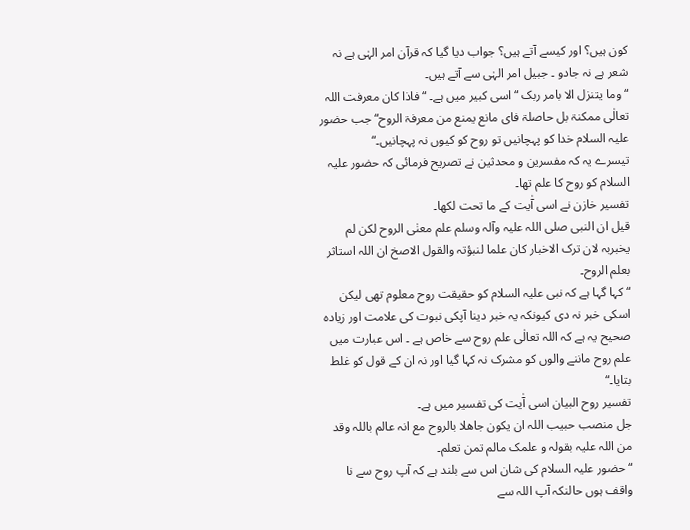کون ہیں؟ اور کیسے آتے ہیں؟ جواب دیا گیا کہ قرآن امر الہٰی ہے نہ شعر ہے نہ جادو ۔ جبیل امر الہٰی سے آتے ہیں۔
“وما یتنزل الا بامر ربک “ اسی کبیر میں ہے۔ “ فاذا کان معرفت اللہ تعالٰی ممکنۃ بل حاصلۃ فای مانع یمنع من معرفۃ الروح“ جب حضور علیہ السلام خدا کو پہچانیں تو روح کو کیوں نہ پہچانیں۔“
تیسرے یہ کہ مفسرین و محدثین نے تصریح فرمائی کہ حضور علیہ السلام کو روح کا علم تھا۔
تفسیر خازن نے اسی آٰیت کے ما تحت لکھا۔
قیل ان النبی صلی اللہ علیہ وآلہ وسلم علم معنٰی الروح لکن لم یخبربہ لان ترک الاخبار کان علما لنبؤتہ والقول الاصخ ان اللہ استاثر بعلم الروح۔
“ کہا گہا ہے کہ نبی علیہ السلام کو حقیقت روح معلوم تھی لیکن اسکی خبر نہ دی کیونکہ یہ خبر دینا آپکی نبوت کی علامت اور زیادہ صحیح یہ ہے کہ اللہ تعالٰی علم روح سے خاص ہے ۔ اس عبارت میں علم روح ماننے والوں کو مشرک نہ کہا گیا اور نہ ان کے قول کو غلط بتایا۔“
تفسیر روح البیان اسی آٰیت کی تفسیر میں ہے۔
جل منصب حبیب اللہ ان یکون جاھلا بالروح مع انہ عالم باللہ وقد من اللہ علیہ بقولہ و علمک مالم تمن تعلم۔
“ حضور علیہ السلام کی شان اس سے بلند ہے کہ آپ روح سے نا واقف ہوں حالنکہ آپ اللہ سے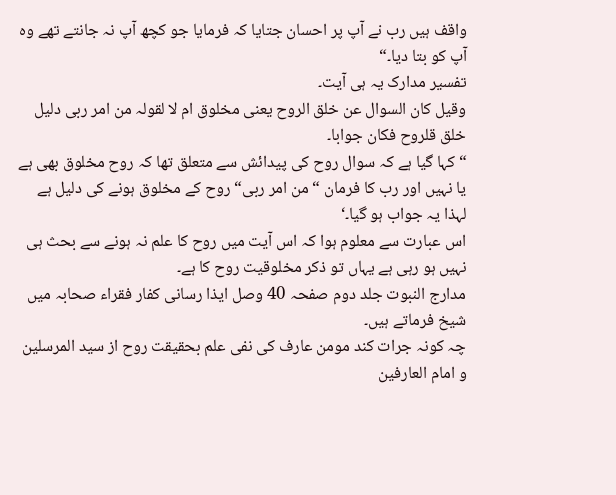واقف ہیں رب نے آپ پر احسان جتایا کہ فرمایا جو کچھ آپ نہ جانتے تھے وہ آپ کو بتا دیا۔“
تفسیر مدارک یہ ہی آیت۔
وقیل کان السوال عن خلق الروح یعنی مخلوق ام لا لقولہ من امر ربی دلیل خلق قلروح فکان جوابا۔
“ کہا گیا ہے کہ سوال روح کی پیدائش سے متعلق تھا کہ روح مخلوق بھی ہے یا نہیں اور رب کا فرمان “ من امر ربی“ روح کے مخلوق ہونے کی دلیل ہے لہذا یہ جواب ہو گیا۔‘
اس عبارت سے معلوم ہوا کہ اس آیت میں روح کا علم نہ ہونے سے بحث ہی نہیں ہو رہی ہے یہاں تو ذکر مخلوقیت روح کا ہے۔
مدارج النبوت جلد دوم صفحہ 40 وصل ایذا رسانی کفار فقراء صحابہ میں شیخ فرماتے ہیں۔
چہ کونہ جرات کند مومن عارف کی نفی علم بحقیقت روح از سید المرسلین و امام العارفین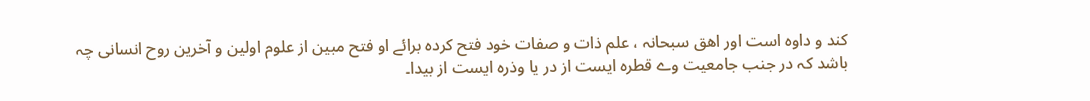کند و داوہ است اور اھق سبحانہ ، علم ذات و صفات خود فتح کردہ برائے او فتح مبین از علوم اولین و آخرین روح انسانی چہ باشد کہ در جنب جامعیت وے قطرہ ایست از در یا وذرہ ایست از بیدا۔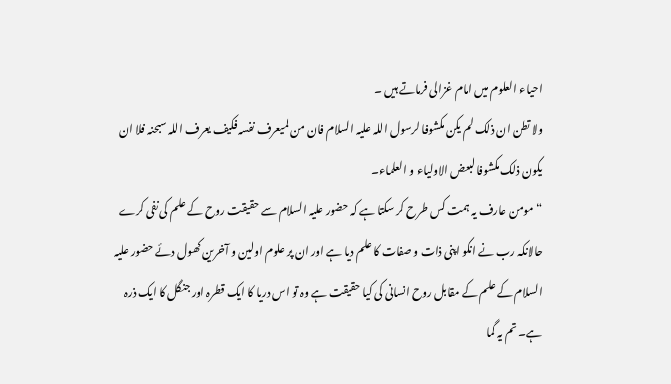احیاء العلوم میں امام غزالی فرماتے ہیں ۔
ولا تطن ان ذلک لم یکن مکشوفا لرسول اللہ علیہ السلام فان من لمیعرف نفسہ فکیف یعرف اللہ سبحنہ فلا ان یکون ذلک مکشوفا لبعض الاولیاء و العلماء۔
“ مومن عارف یہ ہمت کس طرح کر سکتا ہے کہ حضور علیہ السلام سے حقیقت روح کے علم کی نفی کرے حالانکہ رب نے انکو اپنی ذات و صفات کا علم دیا ہے اور ان پر علوم اولین و آخرین کھول دئے حضور علیہ السلام کے علم کے مقابل روح انسانی کی کیا حقیقت ہے وہ تو اس دریا کا ایک قطرہ اور جنگل کا ایک ذرہ ہے۔ تم یہ گما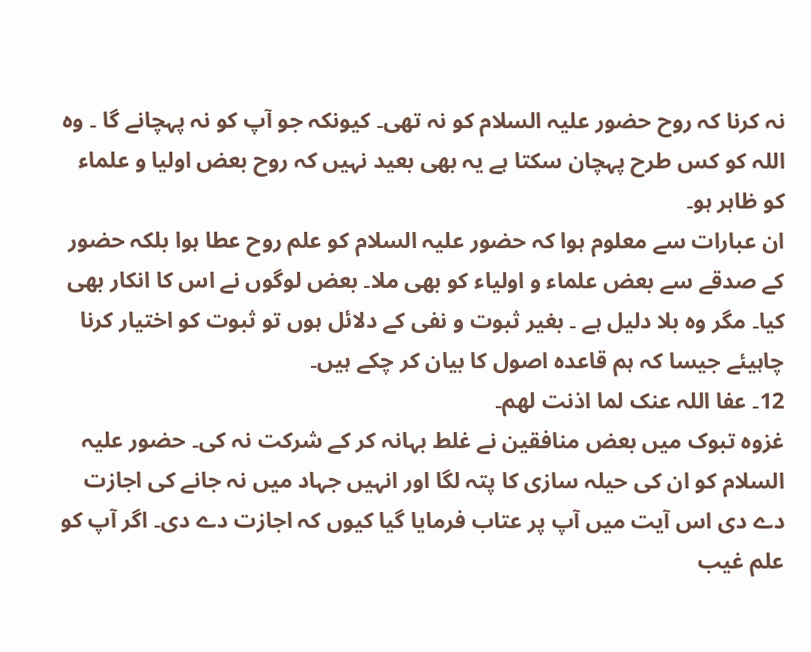نہ کرنا کہ روح حضور علیہ السلام کو نہ تھی۔ کیونکہ جو آپ کو نہ پہچانے گا ۔ وہ اللہ کو کس طرح پہچان سکتا ہے یہ بھی بعید نہیں کہ روح بعض اولیا و علماء کو ظاہر ہو۔
ان عبارات سے معلوم ہوا کہ حضور علیہ السلام کو علم روح عطا ہوا بلکہ حضور کے صدقے سے بعض علماء و اولیاء کو بھی ملا۔ بعض لوگوں نے اس کا انکار بھی کیا۔ مگر وہ بلا دلیل ہے ۔ بغیر ثبوت و نفی کے دلائل ہوں تو ثبوت کو اختیار کرنا چاہیئے جیسا کہ ہم قاعدہ اصول کا بیان کر چکے ہیں۔
12۔ عفا اللہ عنک لما اذنت لھم۔
غزوہ تبوک میں بعض منافقین نے غلط بہانہ کر کے شرکت نہ کی۔ حضور علیہ السلام کو ان کی حیلہ سازی کا پتہ لگا اور انہیں جہاد میں نہ جانے کی اجازت دے دی اس آیت میں آپ پر عتاب فرمایا گیا کیوں کہ اجازت دے دی۔ اگر آپ کو علم غیب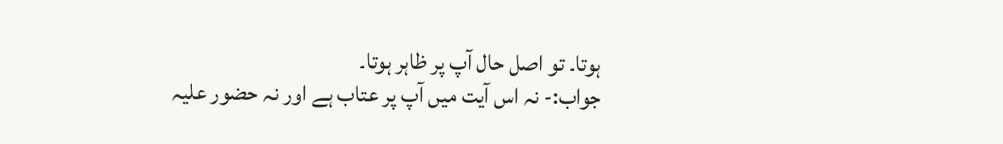ہوتا۔ تو اصل حال آپ پر ظاہر ہوتا۔
جواب:- نہ اس آیت میں آپ پر عتاب ہے اور نہ حضور علیہ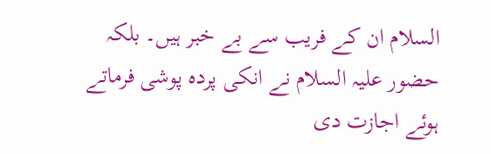السلام ان کے فریب سے بے خبر ہیں۔ بلکہ حضور علیہ السلام نے انکی پردہ پوشی فرماتے ہوئے اجازت دی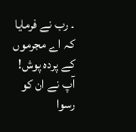۔ رب نے فرمایا کہ اے مجرموں کے پردہ پوش! آپ نے ان کو رسوا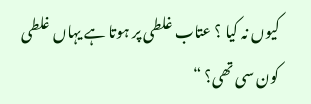کیوں نہ کیا ؟ عتاب غلطی پر ہوتا ہے یہاں غلطی کون سی تھی؟ “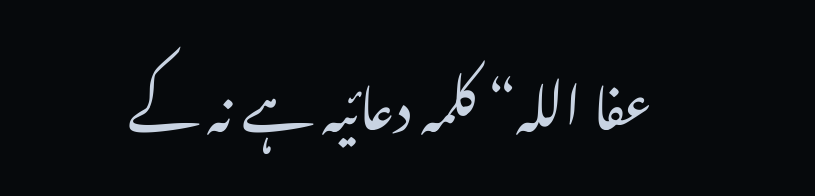عفا اللہ“ کلمہ دعائیہ ہے نہ کے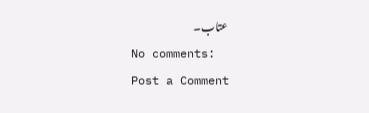عتاب۔
No comments:
Post a Comment